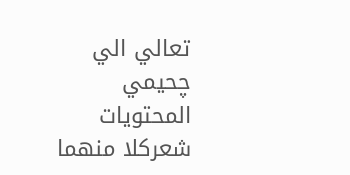تعالي الي چحيمي
المحتويات
شعركلا منهما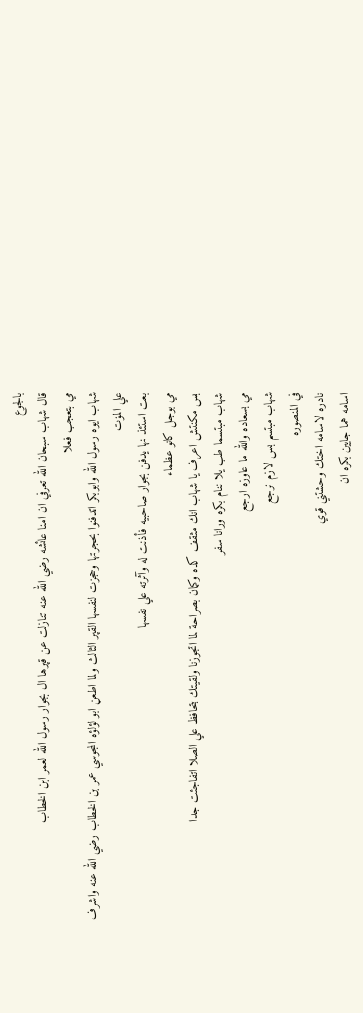بالجوع
قال شهاب سبحان الله تعرفي ان امنا عائشه رضي الله عنه تنازلت عن قپرها ال بجوار رسول الله لعمر ابن الخطاب
مي بتعجب فعلا
شهاب ايوه رسول الله وابوبكر اتدفنوا بحجرتها وحجزت لنفسها القپر الثالث ولما اطعڼ ابو لؤلؤه المجوسي عمر بن الخطاب رضي الله عنه واشرف علي المۏت
بعت استئذ نها يدفن بجوار صاحبيه فأذنت له وآثرته علي نفسها
مي بوجل كانو عظماء
بس مكنتش اعرف يا شهاب انك مثقف كده وكمان بصراحة لما اتجوزنا ولقيتك بتحافظ علي الصلا اتفاجئت جدا
شهاب مبتسما طب يلا ننام بكره ورانا سفر
مي بسعاده والله ما عاوزه ارجع
شهاب مبتسم بس لازم نرجع
في المنصوره
نادره لاسامه اختك وحشتني قوي
اسامه هما جايين بكره ان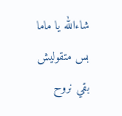شاءالله يا ماما
بس متقوليش بقي نروح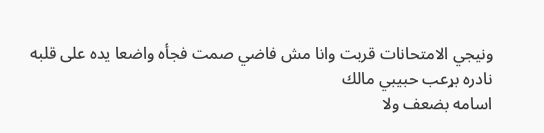ونيجي الامتحانات قربت وانا مش فاضي صمت فجأه واضعا يده على قلبه
نادره بړعب حبيبي مالك
اسامه بضعف ولا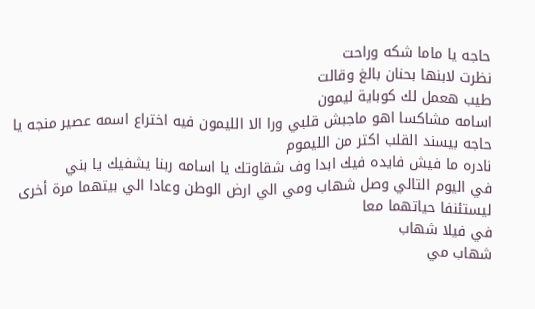حاجه يا ماما شكه وراحت
نظرت لابنها بحنان بالغ وقالت
طيب هعمل لك كوباية ليمون
اسامه مشاكسا اهو ماجبش قلبي ورا الا الليمون فيه اختراع اسمه عصير منجه يا حاجه بيسند القلب اكتر من الليموم
نادره ما فيش فايده فيك ابدا وف شقاوتك يا اسامه ربنا يشفيك يا بني
في اليوم التالي وصل شهاب ومي الي ارض الوطن وعادا الي بيتهما مرة أخرى
ليستئنفا حياتهما معا
في فيلا شهاب
شهاب مي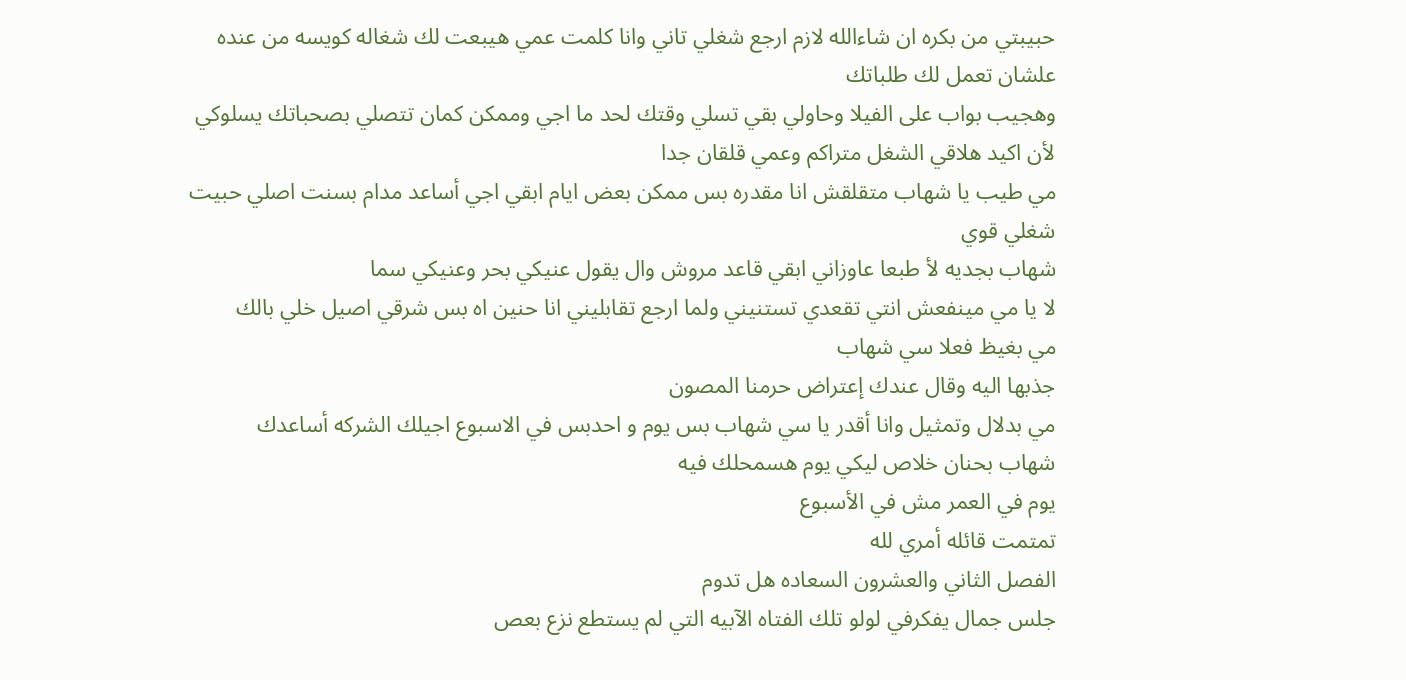حبيبتي من بكره ان شاءالله لازم ارجع شغلي تاني وانا كلمت عمي هيبعت لك شغاله كويسه من عنده علشان تعمل لك طلباتك
وهجيب بواب على الفيلا وحاولي بقي تسلي وقتك لحد ما اجي وممكن كمان تتصلي بصحباتك يسلوكي لأن اكيد هلاقي الشغل متراكم وعمي قلقان جدا
مي طيب يا شهاب متقلقش انا مقدره بس ممكن بعض ايام ابقي اجي أساعد مدام بسنت اصلي حبيت شغلي قوي
شهاب بجديه لأ طبعا عاوزاني ابقي قاعد مروش وال يقول عنيكي بحر وعنيكي سما
لا يا مي مينفعش انتي تقعدي تستنيني ولما ارجع تقابليني انا حنين اه بس شرقي اصيل خلي بالك
مي بغيظ فعلا سي شهاب
جذبها اليه وقال عندك إعتراض حرمنا المصون
مي بدلال وتمثيل وانا أقدر يا سي شهاب بس يوم و احدبس في الاسبوع اجيلك الشركه أساعدك
شهاب بحنان خلاص ليكي يوم هسمحلك فيه
يوم في العمر مش في الأسبوع
تمتمت قائله أمري لله
الفصل الثاني والعشرون السعاده هل تدوم
جلس جمال يفكرفي لولو تلك الفتاه الآبيه التي لم يستطع نزع بعص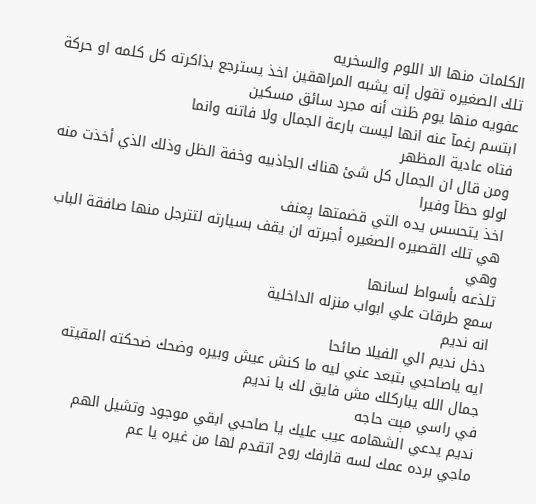الكلمات منها الا اللوم والسخريه
تلك الصغيره تقول إنه يشبه المراهقين اخذ يسترجع بذاكرته كل كلمه او حركة عفويه منها يوم ظنت أنه مجرد سائق مسكين
ابتسم رغمآ عنه انها ليست بارعة الجمال ولا فاتنه وانما
فتاه عادية المظهر
ومن قال ان الجمال كل شئ هناك الجاذبيه وخفة الظل وذلك الذي أخذت منه لولو حظآ وفيرا
اخذ يتحسس يده التي قضمتها پعنف
هي تلك القصيره الصغيره أجبرته ان يقف بسيارته لتترجل منها صافقة الباب وهي
تلذعه بأسواط لسانها
سمع طرقات علي ابواب منزله الداخلية
انه نديم
دخل نديم الي الفيلا صائحا
ايه ياصاحبي بتبعد عني ليه ما كنش عيش وبيره وضحك ضحكته المقيته
جمال الله يباركلك مش فايق لك يا نديم
في راسي مېت حاجه
نديم يدعي الشهامه عيب عليك يا صاحبي ابقي موجود وتشيل الهم
ماجي برده عمك لسه قارفك روح اتقدم لها من غيره يا عم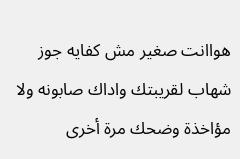هواانت صغير مش كفايه جوز شهاب لقريبتك واداك صابونه ولا مؤاخذة وضحك مرة أخرى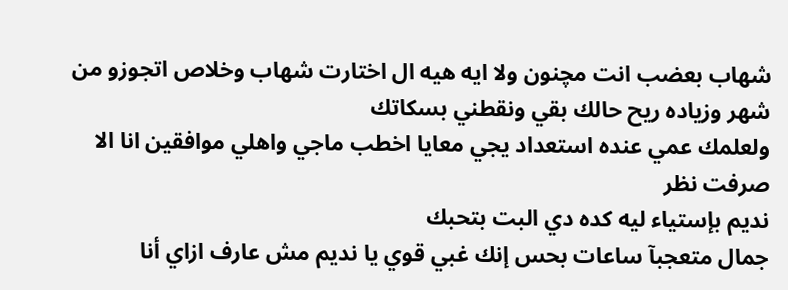شهاب بعضب انت مچنون ولا ايه هيه ال اختارت شهاب وخلاص اتجوزو من شهر وزياده ريح حالك بقي ونقطني بسكاتك
ولعلمك عمي عنده استعداد يجي معايا اخطب ماجي واهلي موافقين انا الا صرفت نظر
نديم بإستياء ليه كده دي البت بتحبك
جمال متعجبآ ساعات بحس إنك غبي قوي يا نديم مش عارف ازاي أنا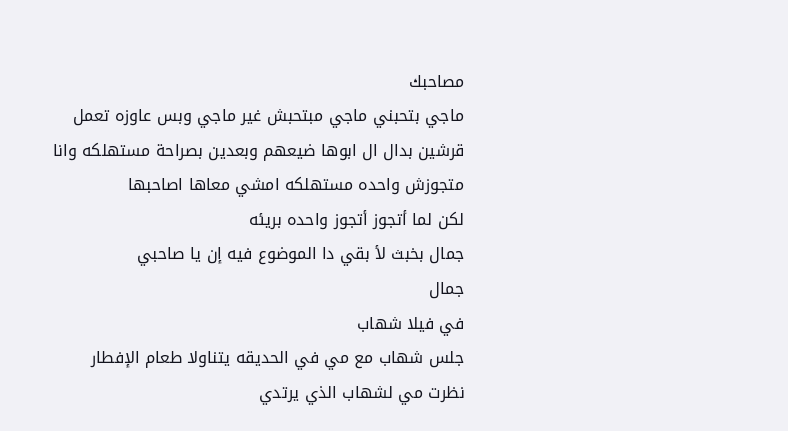مصاحبك
ماجي بتحبني ماجي مبتحبش غير ماجي وبس عاوزه تعمل قرشين بدال ال ابوها ضيعهم وبعدين بصراحة مستهلكه وانا متجوزش واحده مستهلكه امشي معاها اصاحبها
لكن لما أتجوز أتجوز واحده بريئه
جمال بخبث لأ بقي دا الموضوع فيه إن يا صاحبي
جمال
في فيلا شهاب
جلس شهاب مع مي في الحديقه يتناولا طعام الإفطار
نظرت مي لشهاب الذي يرتدي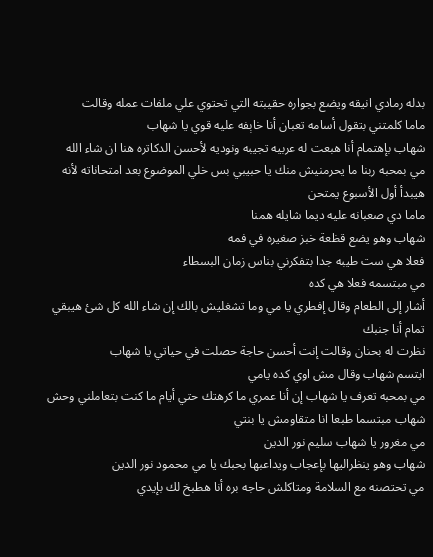بدله رمادي انيقه ويضع بجواره حقيبته التي تحتوي علي ملفات عمله وقالت
ماما كلمتني بتقول أسامه تعبان أنا خاېفه عليه قوي يا شهاب
شهاب بإهتمام أنا هبعت له عربيه تجيبه ونوديه لأحسن الدكاتره هنا ان شاء الله
مي بمحبه ربنا ما يحرمنيش منك يا حبيبي بس خلي الموضوع بعد امتحاناته لأنه هيبدأ أول الأسبوع يمتحن
ماما دي صعبانه عليه ديما شايله همنا
شهاب وهو يضع قظعة خبز صغيره في فمه
فعلا هي ست طيبه جدا بتفكرني بناس زمان البسطاء
مي مبتسمه فعلا هي كده
أشار إلى الطعام وقال إفطري يا مي وما تشغليش بالك إن شاء الله كل شئ هيبقي تمام أنا جنبك
نظرت له بحنان وقالت إنت أحسن حاجة حصلت في حياتي يا شهاب
ابتسم شهاب وقال مش اوي كده يامي
مي بمحبه تعرف يا شهاب إن أنا عمري ما كرهتك حتي أيام ما كنت بتعاملني وحش
شهاب مبتسما طبعا انا متقاومش يا بنتي
مي مغرور يا شهاب سليم نور الدين
شهاب وهو ينظراليها بإعجاب ويداعبها بحبك يا مي محمود نور الدين
مي تحتصنه مع السلامة ومتاكلش حاجه بره أنا هطبخ لك بإيدي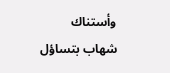وأستناك
شهاب بتساؤل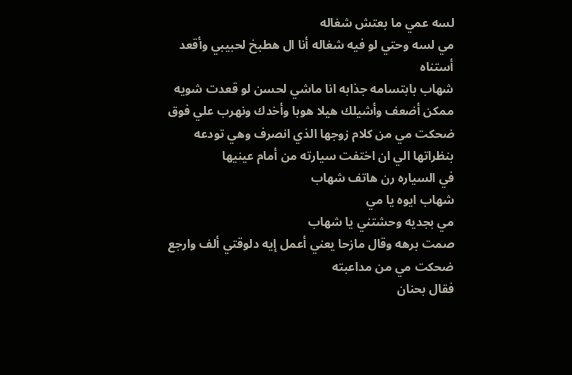لسه عمي ما بعتش شغاله
مي لسه وحتي لو فيه شغاله أنا ال هطبخ لحبيبي وأقعد أستناه
شهاب بابتسامه جذابه انا ماشي لحسن لو قعدت شويه ممكن أضعف وأشيلك هيلا هوبا وأخدك ونهرب علي فوق
ضحكت مي من كلام زوجها الذي انصرف وهي تودعه بنظراتها الي ان اختفت سيارته من أمام عينيها
في السياره رن هاتف شهاب
شهاب ايوه يا مي
مي بجديه وحشتني يا شهاب
صمت برهه وقال مازحا يعني أعمل إيه دلوقتي ألف وارجع
ضحكت مي من مداعبته
فقال بحنان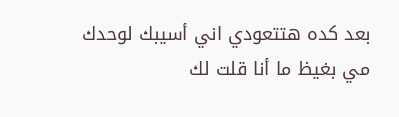بعد كده هتتعودي اني أسيبك لوحدك
مي بغيظ ما أنا قلت لك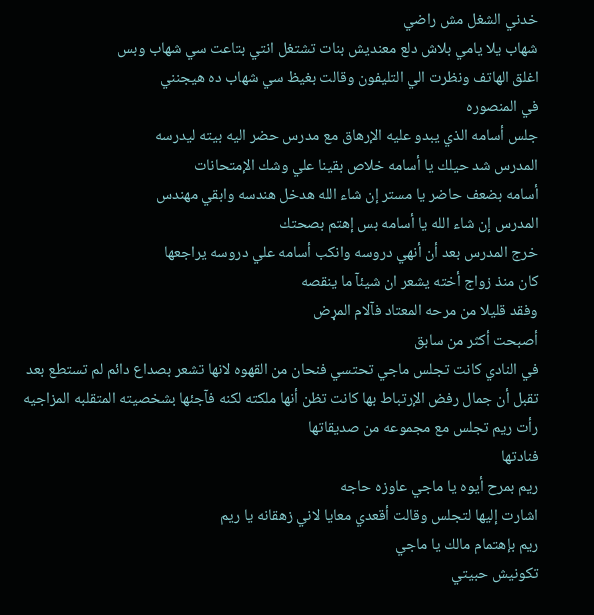خدني الشغل مش راضي
شهاب يلا يامي بلاش دلع معنديش بنات تشتغل انتي بتاعت سي شهاب وبس
اغلق الهاتف ونظرت الي التليفون وقالت بغيظ سي شهاب ده هيجنني
في المنصوره
جلس أسامه الذي يبدو عليه الإرهاق مع مدرس حضر اليه بيته ليدرسه
المدرس شد حيلك يا أسامه خلاص بقينا علي وشك الإمتحانات
أسامه بضعف حاضر يا مستر إن شاء الله هدخل هندسه وابقي مهندس
المدرس إن شاء الله يا أسامه بس إهتم بصحتك
خرج المدرس بعد أن أنهي دروسه وانكب أسامه علي دروسه يراجعها
كان منذ زواج أخته يشعر ان شيئآ ما ينقصه
وفقد قليلا من مرحه المعتاد فآلام المړض
أصبحت أكثر من سابق
في النادي كانت تجلس ماجي تحتسي فنحان من القهوه لانها تشعر بصداع دائم لم تستطع بعد تقبل أن جمال رفض الإرتباط بها كانت تظن أنها ملكته لكنه فآجئها بشخصيته المتقلبه المزاجيه
رأت ريم تجلس مع مجموعه من صديقاتها
فنادتها
ريم بمرح أيوه يا ماجي عاوزه حاجه
اشارت إليها لتجلس وقالت أقعدي معايا لاني زهقانه يا ريم
ريم بإهتمام مالك يا ماجي
تكونيش حبيتي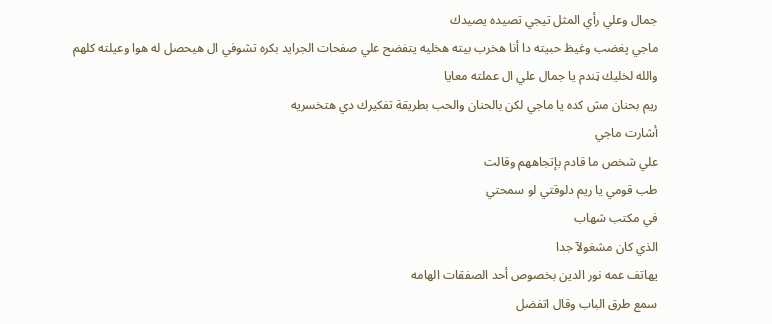جمال وعلي رأي المثل تيجي تصيده يصيدك
ماجي پغضب وغيظ حبيته دا أنا هخرب بيته هخليه يتفضح علي صفحات الجرايد بكره تشوفي ال هيحصل له هوا وعيلته كلهم
والله لخليك ټندم يا جمال علي ال عملته معايا
ريم بحنان مش كده يا ماجي لكن بالحنان والحب بطريقة تفكيرك دي هتخسريه
أشارت ماجي
علي شخص ما قادم بإتجاههم وقالت
طب قومي يا ريم دلوقتي لو سمحتي
في مكتب شهاب
الذي كان مشغولآ جدا
يهاتف عمه نور الدين بخصوص أحد الصفقات الهامه
سمع طرق الباب وقال اتفضل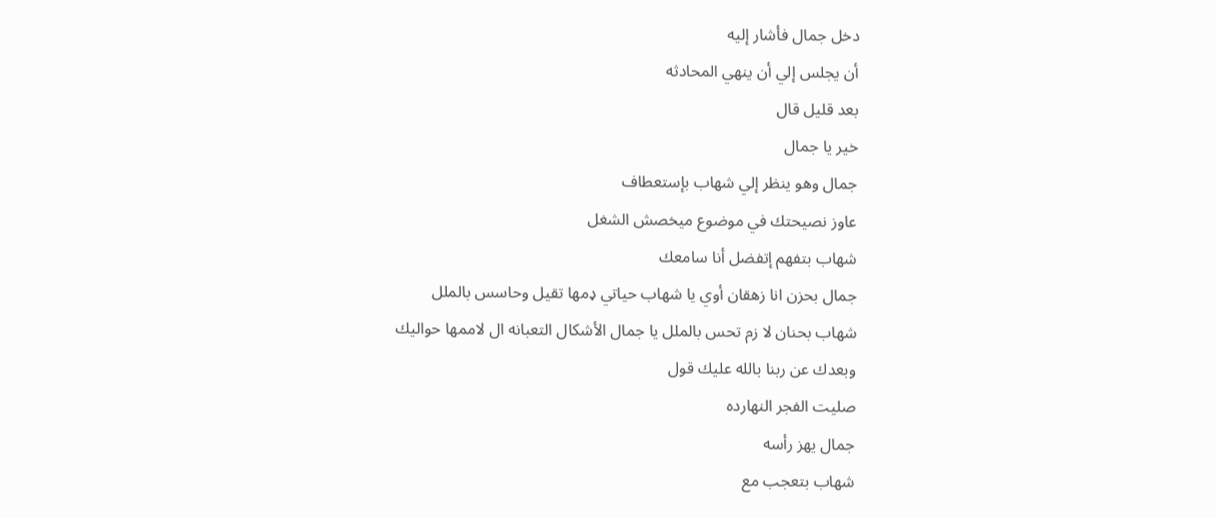دخل جمال فأشار إليه
أن يجلس إلي أن ينهي المحادثه
بعد قليل قال
خير يا جمال
جمال وهو ينظر إلي شهاب بإستعطاف
عاوز نصيحتك في موضوع ميخصش الشغل
شهاب بتفهم إتفضل أنا سامعك
جمال بحزن انا زهقان أوي يا شهاب حياتي ډمها تقيل وحاسس بالملل
شهاب بحنان لا زم تحس بالملل يا جمال الأشكال التعبانه ال لاممها حواليك
وبعدك عن ربنا بالله عليك قول
صليت الفجر النهارده
جمال يهز رأسه
شهاب بتعجب مع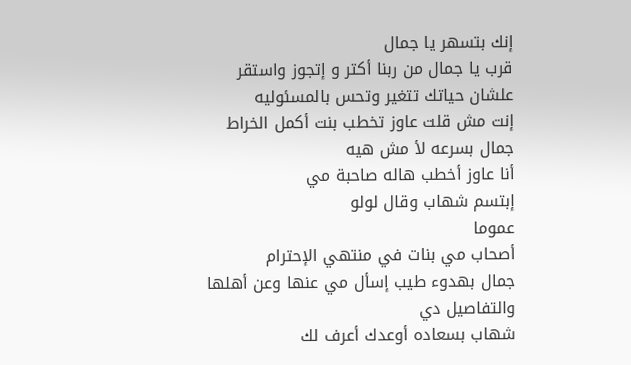إنك بتسهر يا جمال
قرب يا جمال من ربنا أكتر و إتجوز واستقر
علشان حياتك تتغير وتحس بالمسئوليه
إنت مش قلت عاوز تخطب بنت أكمل الخراط
جمال بسرعه لأ مش هيه
أنا عاوز أخطب هاله صاحبة مي
إبتسم شهاب وقال لولو
عموما
أصحاب مي بنات في منتهي الإحترام
جمال بهدوء طيب إسأل مي عنها وعن أهلها والتفاصيل دي
شهاب بسعاده أوعدك أعرف لك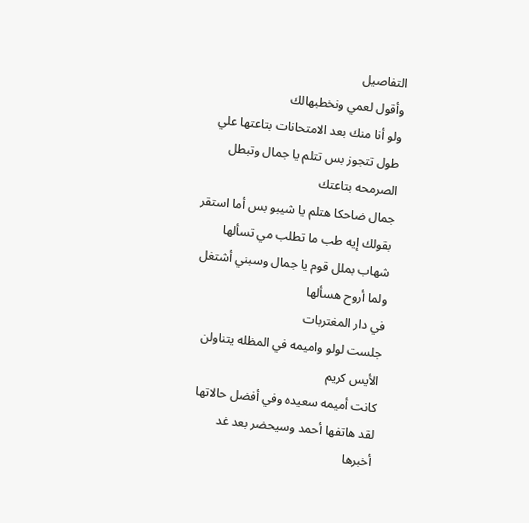التفاصيل
وأقول لعمي ونخطبهالك
ولو أنا منك بعد الامتحانات بتاعتها علي طول تتجوز بس تتلم يا جمال وتبطل الصرمحه بتاعتك
جمال ضاحكا هتلم يا شيبو بس أما استقر بقولك إيه طب ما تطلب مي تسألها
شهاب بملل قوم يا جمال وسبني أشتغل ولما أروح هسألها
في دار المغتربات
جلست لولو واميمه في المظله يتناولن الأيس كريم
كانت أميمه سعيده وفي أفضل حالاتها لقد هاتفها أحمد وسيحضر بعد غد
أخبرها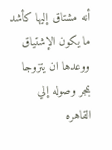أنه مشتاق إليها كأشد ما يكون الإشتياق
ووعدها ان يتزوجا بمجر وصوله إلي القاهره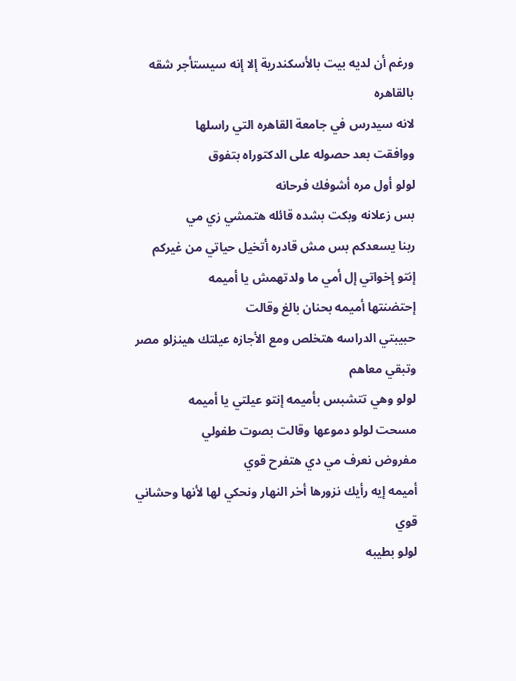ورغم أن لديه بيت بالأسكندرية إلا إنه سيستأجر شقه بالقاهره
لانه سيدرس في جامعة القاهره التي راسلها
ووافقت بعد حصوله على الدكتوراه بتفوق
لولو أول مره أشوفك فرحانه
بس زعلانه وبكت بشده قائله هتمشي زي مي
ربنا يسعدكم بس مش قادره أتخيل حياتي من غيركم إنتو إخواتي إل أمي ما ولدتهمش يا أميمه
إحتضنتها أميمه بحنان بالغ وقالت
حبيبتي الدراسه هتخلص ومع الأجازه عيلتك هينزلو مصر وتبقي معاهم
لولو وهي تتشبس بأميمه إنتو عيلتي يا أميمه
مسحت لولو دموعها وقالت بصوت طفولي
مفروض نعرف مي دي هتفرح قوي
أميمه إيه رأيك نزورها أخر النهار ونحكي لها لأنها وحشاني قوي
لولو بطيبه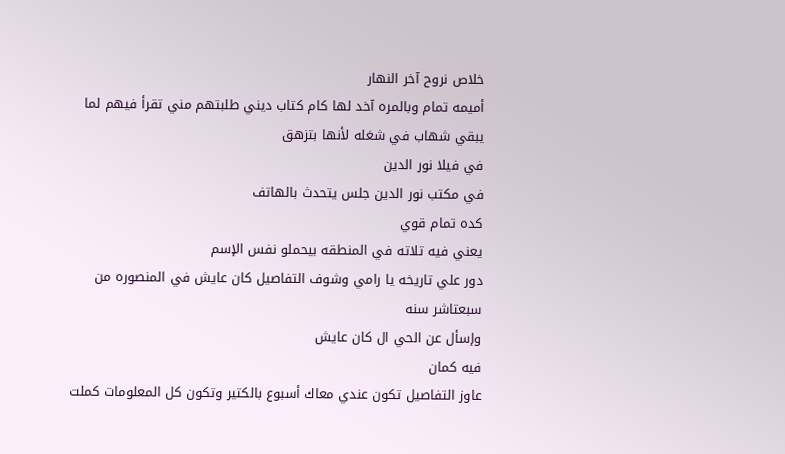خلاص نروح آخر النهار
أميمه تمام وبالمره آخد لها كام كتاب ديني طلبتهم مني تقرأ فيهم لما
يبقي شهاب في شغله لأنها بتزهق
في فيلا نور الدين
في مكتب نور الدين جلس يتحدث بالهاتف
كده تمام قوي
يعني فيه تلاته في المنطقه بيحملو نفس الإسم
دور علي تاريخه يا رامي وشوف التفاصيل كان عايش في المنصوره من سبعتاشر سنه
وإسأل عن الحي ال كان عايش
فيه كمان
عاوز التفاصيل تكون عندي معاك أسبوع بالكتير وتكون كل المعلومات كملت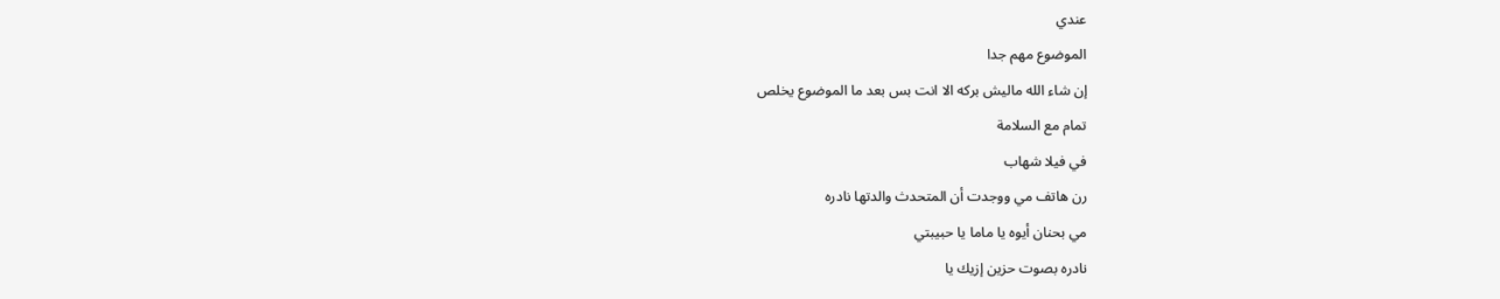عندي
الموضوع مهم جدا
إن شاء الله ماليش بركه الا انت بس بعد ما الموضوع يخلص
تمام مع السلامة
في فيلا شهاب
رن هاتف مي ووجدت أن المتحدث والدتها نادره
مي بحنان أيوه يا ماما يا حبيبتي
نادره بصوت حزين إزيك يا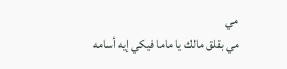مي
مي بقلق مالك يا ماما فيكي إيه أسامه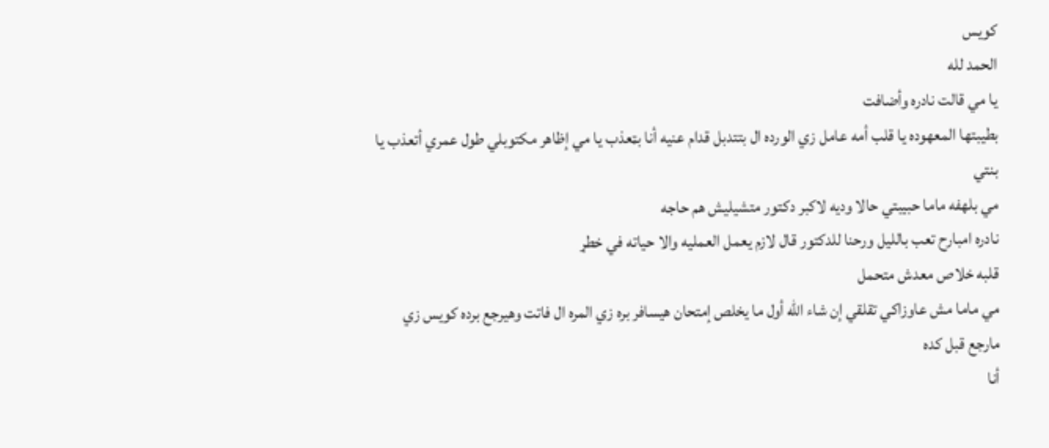كويس
الحمد لله
يا مي قالت نادره وأضافت
بطيبتها المعهوده يا قلب أمه عامل زي الورده ال بتتدبل قدام عنيه أنا بټعذب يا مي إظاهر مكتوبلي طول عمري أتعذب يا بنتي
مي بلهفه ماما حبيبتي حالا وديه لاكبر دكتور متشيليش هم حاجه
نادره امبارح تعب بالليل ورحنا للدكتور قال لازم يعمل العمليه والا حياته في خطړ
قلبه خلاص معدش متحمل
مي ماما مش عاوزاكي تقلقي إن شاء الله أول ما يخلص إمتحان هيسافر بره زي المره ال فاتت وهيرجع برده كويس زي مارجع قبل كده
أنا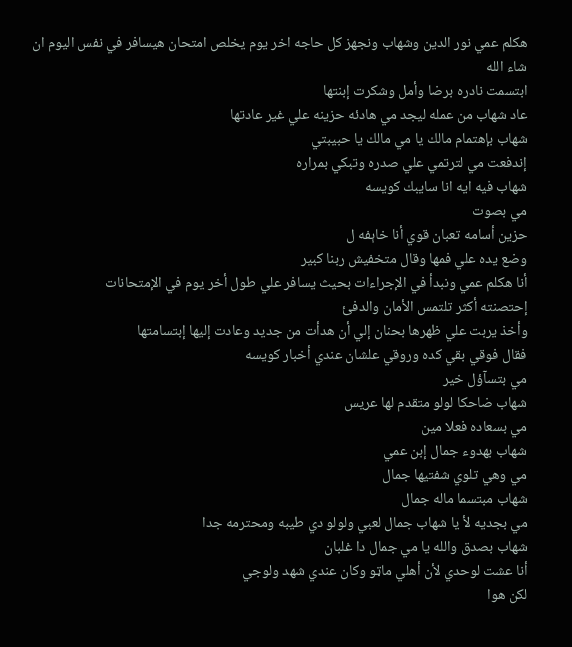هكلم عمي نور الدين وشهاب ونجهز كل حاجه اخر يوم يخلص امتحان هيسافر في نفس اليوم ان شاء الله
ابتسمت نادره برضا وأمل وشكرت إبنتها
عاد شهاب من عمله ليجد مي هادئه حزينه علي غير عادتها
شهاب بإهتمام مالك يا مي مالك يا حبيبتي
إندفعت مي لترتمي علي صدره وتبكي بمراره
شهاب فيه ايه انا سايبك كويسه
مي بصوت
حزين أسامه تعبان قوي أنا خاېفه ل
وضع يده علي فمها وقال متخفيش ربنا كبير
أنا هكلم عمي ونبدأ في الإجراءات بحيث يسافر علي طول أخر يوم في الإمتحانات
إحتصنته أكثر تلتمس الأمان والدفئ
وأخذ يربت علي ظهرها بحنان إلي أن هدأت من جديد وعادت إليها إبتسامتها
فقال فوقي بقي كده وروقي علشان عندي أخبار كويسه
مي بتسآؤل خير
شهاب ضاحكا لولو متقدم لها عريس
مي بسعاده فعلا مين
شهاب بهدوء جمال إبن عمي
مي وهي تلوي شفتيها جمال
شهاب مبتسما ماله جمال
مي بجديه لأ يا شهاب جمال لعبي ولولو دي طيبه ومحترمه جدا
شهاب بصدق والله يا مي جمال دا غلبان
أنا عشت لوحدي لأن أهلي ماټو وكان عندي شهد ولوجي
لكن هوا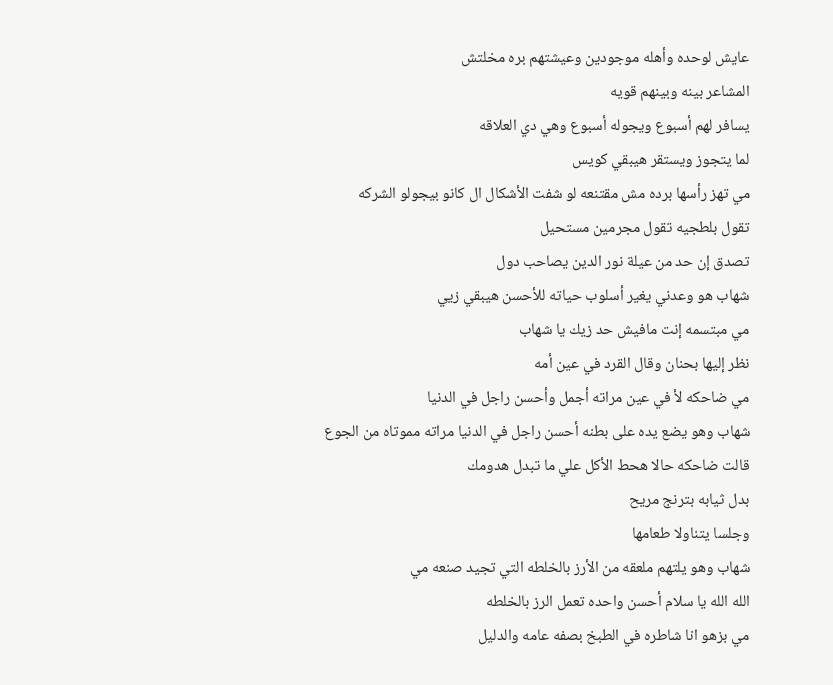عايش لوحده وأهله موجودين وعيشتهم بره مخلتش
المشاعر بينه وبينهم قويه
يسافر لهم أسبوع ويجوله أسبوع وهي دي العلاقه
لما يتجوز ويستقر هيبقي كويس
مي تهز رأسها برده مش مقتنعه لو شفت الأشكال ال كانو بيجولو الشركه
تقول بلطجيه تقول مجرمين مستحيل
تصدق إن حد من عيلة نور الدين يصاحب دول
شهاب هو وعدني يغير أسلوب حياته للأحسن هيبقي زيي
مي مبتسمه إنت مافيش حد زيك يا شهاب
نظر إليها بحنان وقال القرد في عين أمه
مي ضاحكه لأ في عين مراته أجمل وأحسن راجل في الدنيا
شهاب وهو يضع يده على بطنه أحسن راجل في الدنيا مراته مموتاه من الجوع
قالت ضاحكه حالا هحط الأكل علي ما تبدل هدومك
بدل ثيابه بترنج مريح
وجلسا يتناولا طعامها
شهاب وهو يلتهم ملعقه من الأرز بالخلطه التي تجيد صنعه مي
الله الله يا سلام أحسن واحده تعمل الرز بالخلطه
مي بزهو انا شاطره في الطبخ بصفه عامه والدليل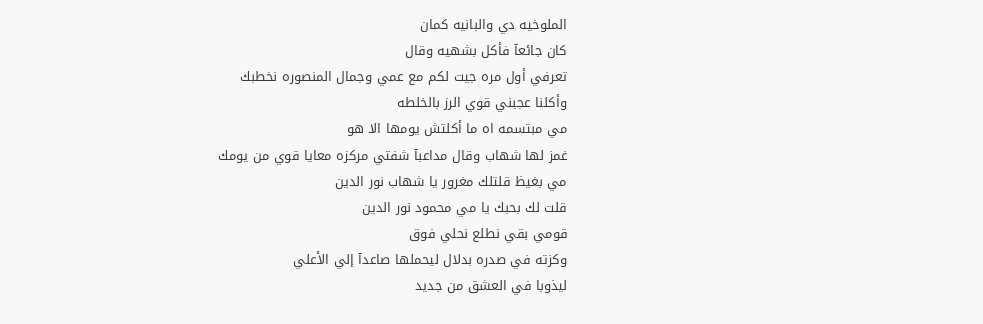الملوخيه دي والبانيه كمان
كان جائعآ فأكل بشهيه وقال
تعرفي أول مره جيت لكم مع عمي وجمال المنصوره نخطبك
وأكلنا عجبني قوي الرز بالخلطه
مي مبتسمه اه ما أكلتش يومها الا هو
غمز لها شهاب وقال مداعبآ شفتي مركزه معايا قوي من يومك
مي بغيظ قلتلك مغرور يا شهاب نور الدين
قلت لك بحبك يا مي محمود نور الدين
قومي بقي نطلع نحلي فوق
وكزته في صدره بدلال ليحملها صاعدآ إلي الأعلي
ليذوبا في العشق من جديد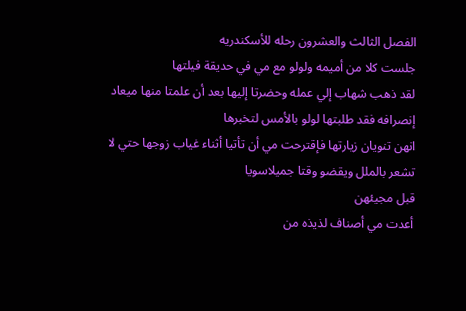الفصل الثالث والعشرون رحله للأسكندريه
جلست كلا من أميمه ولولو مع مي في حديقة فيلتها
لقد ذهب شهاب إلي عمله وحضرتا إليها بعد أن علمتا منها ميعاد إنصرافه فقد طلبتها لولو بالأمس لتخبرها
انهن تنويان زيارتها فإقترحت مي أن تأتيا أثناء غياب زوجها حتي لا تشعر بالملل ويقضو وقتا جميلاسويا
قبل مجيئهن
أعدت مي أصناف لذيذه من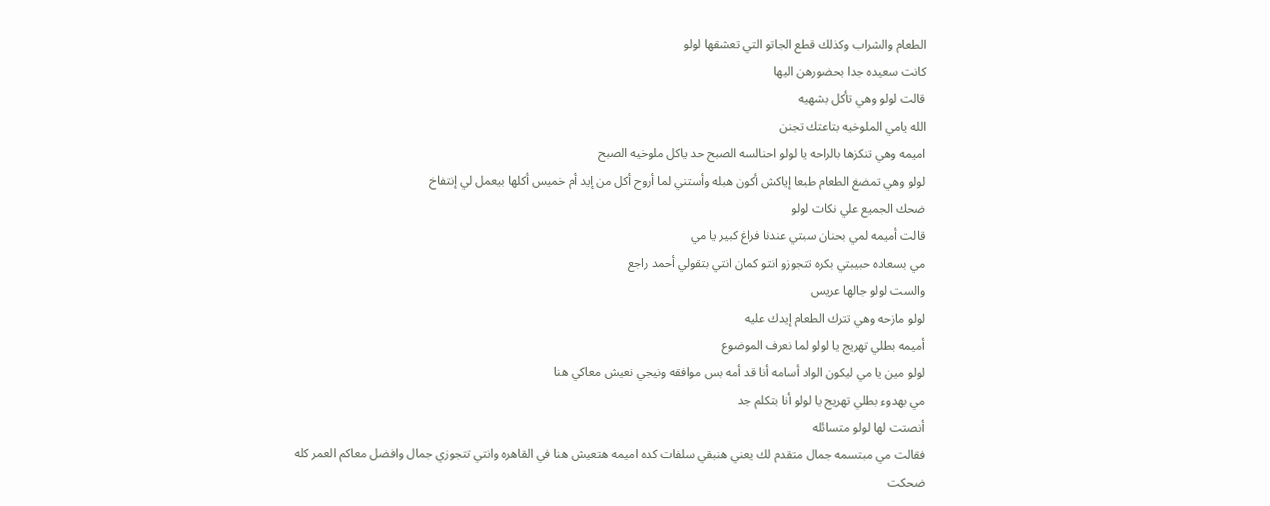الطعام والشراب وكذلك قطع الجاتو التي تعشقها لولو
كانت سعيده جدا بحضورهن اليها
قالت لولو وهي تأكل بشهيه
الله يامي الملوخيه بتاعتك تجنن
اميمه وهي تنكزها بالراحه يا لولو احنالسه الصبح حد ياكل ملوخيه الصبح
لولو وهي تمضغ الطعام طبعا إياكش أكون هبله وأستني لما أروح أكل من إيد أم خميس أكلها بيعمل لي إنتفاخ
ضحك الجميع علي نكات لولو
قالت أميمه لمي بحنان سبتي عندنا فراغ كبير يا مي
مي بسعاده حبيبتي بكره تتجوزو انتو كمان انتي بتقولي أحمد راجع
والست لولو جالها عريس
لولو مازحه وهي تترك الطعام إيدك عليه
أميمه بطلي تهريج يا لولو لما نعرف الموضوع
لولو مين يا مي ليكون الواد أسامه أنا قد أمه بس موافقه ونيجي نعيش معاكي هنا
مي بهدوء بطلي تهريج يا لولو أنا بتكلم جد
أنصتت لها لولو متسائله
فقالت مي مبتسمه جمال متقدم لك يعني هنبقي سلفات كده اميمه هتعيش هنا في القاهره وانتي تتجوزي جمال وافضل معاكم العمر كله
ضحكت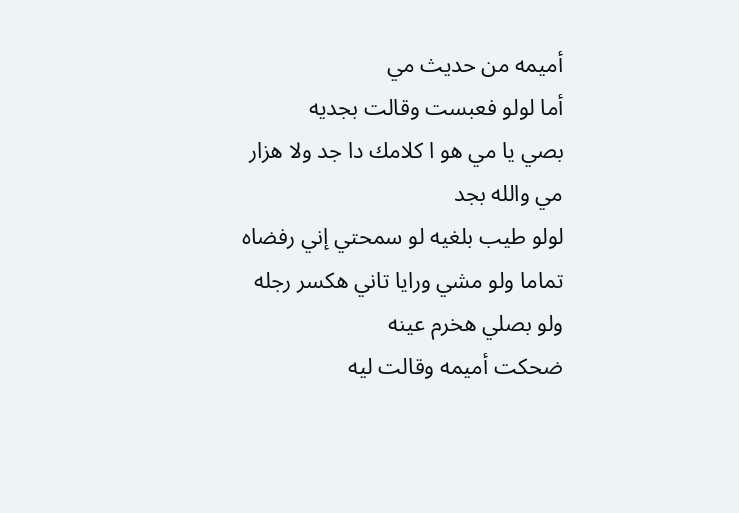أميمه من حديث مي
أما لولو فعبست وقالت بجديه
بصي يا مي هو ا كلامك دا جد ولا هزار
مي والله بجد
لولو طيب بلغيه لو سمحتي إني رفضاه تماما ولو مشي ورايا تاني هكسر رجله ولو بصلي هخرم عينه
ضحكت أميمه وقالت ليه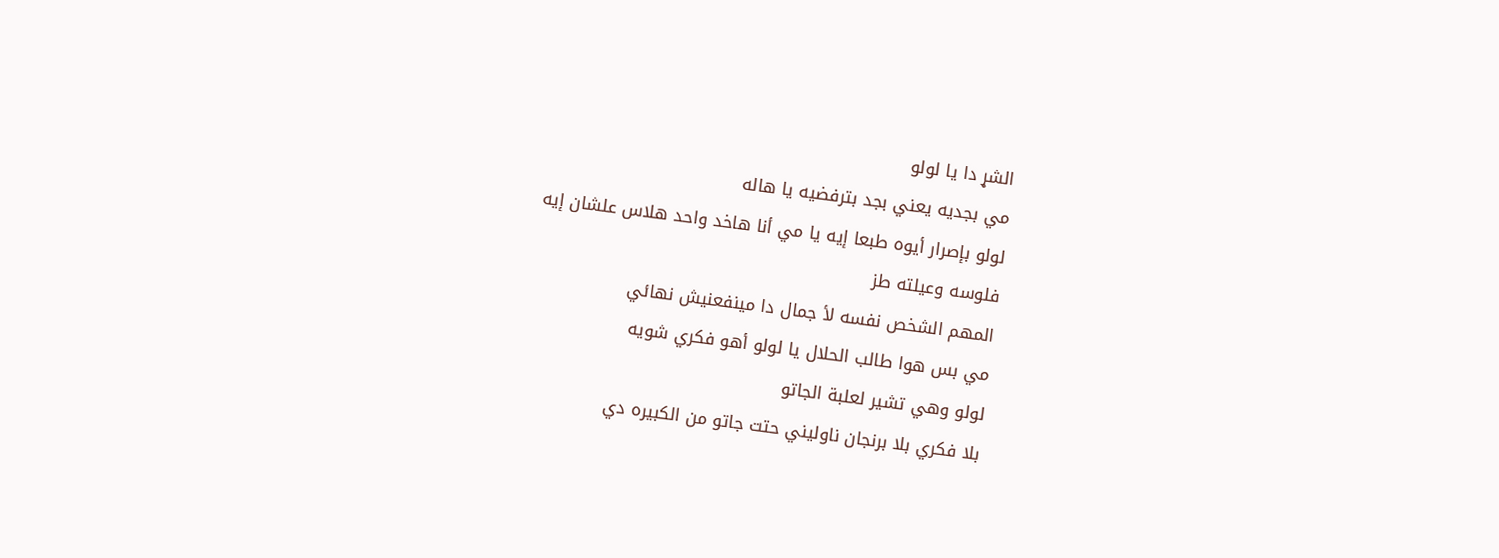الشړ دا يا لولو
مي بجديه يعني بجد بترفضيه يا هاله
لولو بإصرار أيوه طبعا إيه يا مي أنا هاخد واحد هلاس علشان إيه
فلوسه وعيلته طز
المهم الشخص نفسه لأ جمال دا مينفعنيش نهائي
مي بس هوا طالب الحلال يا لولو أهو فكري شويه
لولو وهي تشير لعلبة الجاتو
بلا فكري بلا برنجان ناوليني حتت جاتو من الكبيره دي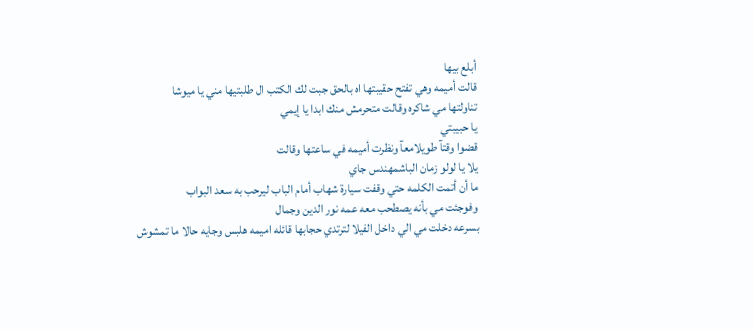أبلع بيها
قالت أميمه وهي تفتح حقيبتها اه بالحق جبت لك الكتب ال طلبتيها مني يا ميوشا
تناولتها مي شاكره وقالت متحرمش منك ابدا يا إيمي
يا حبيبتي
قضوا وقتآ طويلامعآ ونظرت أميمه في ساعتها وقالت
يلا يا لولو زمان الباشمهندس جاي
ما أن أتمت الكلمه حتي وقفت سيارة شهاب أمام الباب ليرحب به سعد البواب
وفوجئت مي بأنه يصطحب معه عمه نور الدين وجمال
بسرعه دخلت مي الي داخل الفيلا لترتدي حجابها قائله اميمه هلبس وجايه حالا ما تمشوش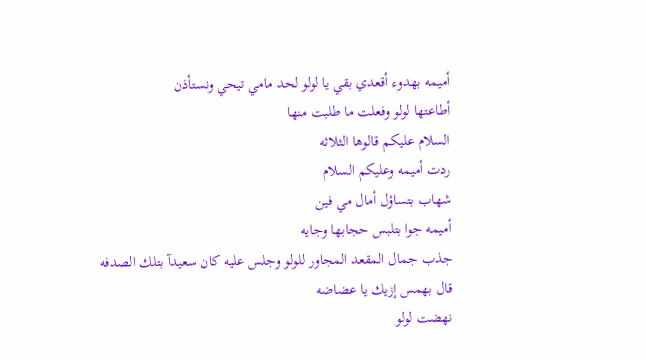أميمه بهدوء أقعدي بقي يا لولو لحد مامي تيحي ونستأذن
أطاعتها لولو وفعلت ما طلبت منها
السلام عليكم قالوها الثلاثه
ردت أميمه وعليكم السلام
شهاب بتساؤل أمال مي فين
أميمه جوا بتلبس حجابها وجايه
جذب جمال المقعد المجاور للولو وجلس عليه كان سعيدآ بتلك الصدفه
قال بهمس إزيك يا عضاضه
نهضت لولو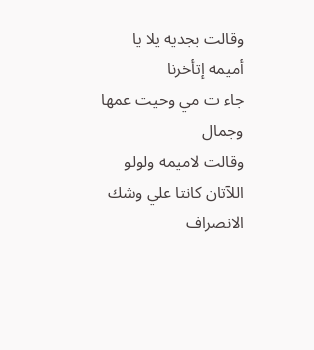وقالت بجديه يلا يا أميمه إتأخرنا
جاء ت مي وحيت عمها وجمال
وقالت لاميمه ولولو اللآتان كانتا علي وشك الانصراف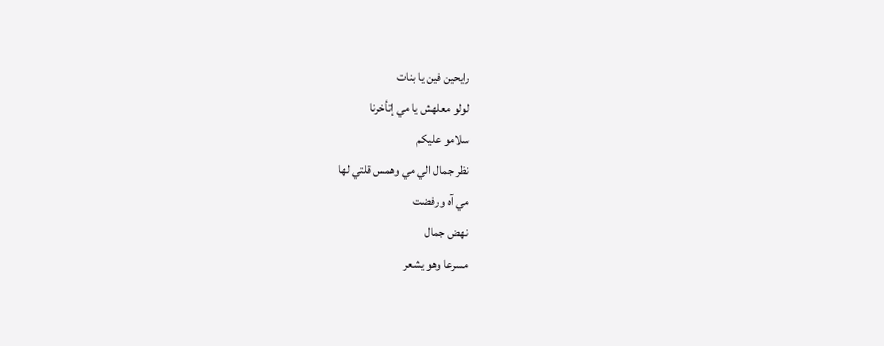رايحين فين يا بنات
لولو معلهش يا مي إتأخرنا
سلامو عليكم
نظر جمال الي مي وهمس قلتي لها
مي آه ورفضت
نهض جمال
مسرعا وهو يشعر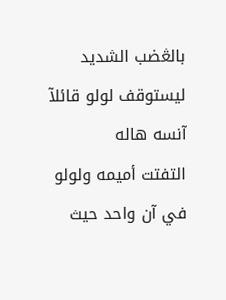بالڠضب الشديد ليستوقف لولو قائلآ
آنسه هاله
التفتت أميمه ولولو في آن واحد حيث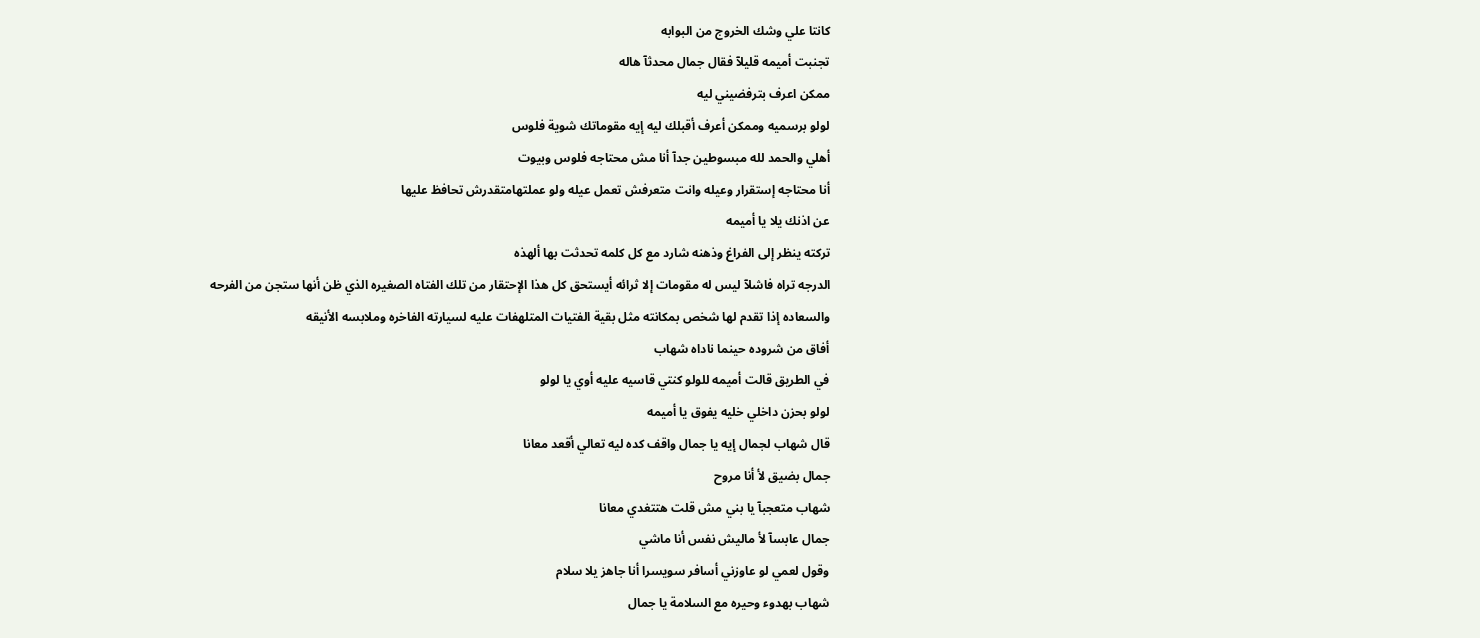كانتا علي وشك الخروج من البوابه
تجنبت أميمه قليلآ فقال جمال محدثآ هاله
ممكن اعرف بترفضيني ليه
لولو برسميه وممكن أعرف أقبلك ليه إيه مقوماتك شوية فلوس
أهلي والحمد لله مبسوطين جدآ أنا مش محتاجه فلوس وبيوت
أنا محتاجه إستقرار وعيله وانت متعرفش تعمل عيله ولو عملتهامتقدرش تحافظ عليها
عن اذنك يلا يا أميمه
تركته ينظر إلى الفراغ وذهنه شارد مع كل كلمه تحدثت بها ألهذه
الدرجه تراه فاشلآ ليس له مقومات إلا ثرائه أيستحق كل هذا الإحتقار من تلك الفتاه الصغيره الذي ظن أنها ستجن من الفرحه والسعاده إذا تقدم لها شخص بمكانته مثل بقية الفتيات المتلهفات عليه لسيارته الفاخره وملابسه الأنيقه
أفاق من شروده حينما ناداه شهاب
في الطريق قالت أميمه للولو كنتي قاسيه عليه أوي يا لولو
لولو بحزن داخلي خليه يفوق يا أميمه
قال شهاب لجمال إيه يا جمال واقف كده ليه تعالي أقعد معانا
جمال بضيق لأ أنا مروح
شهاب متعجبآ يا بني مش قلت هتتغدي معانا
جمال عابسآ لأ ماليش نفس أنا ماشي
وقول لعمي لو عاوزني أسافر سويسرا أنا جاهز يلا سلام
شهاب بهدوء وحيره مع السلامة يا جمال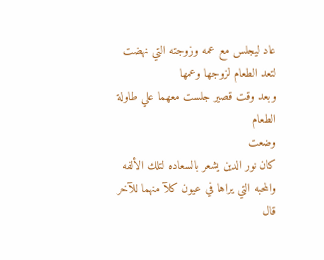عاد ليجلس مع عمه وزوجته التي نهضت لتعد الطعام لزوجها وعمها
وبعد وقت قصير جلست معهما علي طاولة الطعام
وضعت
كان نور الدين يشعر بالسعاده لتلك الألفه والمحبه التي يراها في عيون كلآ منهما للآخر
قال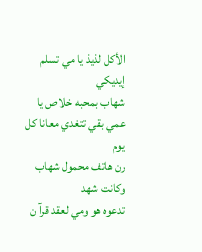الأكل لذيذ يا مي تسلم إيديكي
شهاب بمحبه خلاص يا عمي بقي تتغدي معانا كل يوم
رن هاتف محمول شهاب وكانت شهد
تدعوه هو ومي لعقد قرآ ن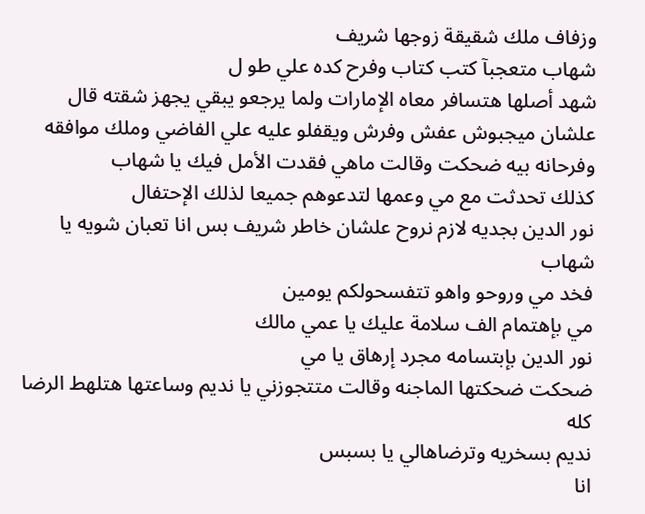وزفاف ملك شقيقة زوجها شريف
شهاب متعجبآ كتب كتاب وفرح كده علي طو ل
شهد أصلها هتسافر معاه الإمارات ولما يرجعو يبقي يجهز شقته قال علشان ميجبوش عفش وفرش ويقفلو عليه علي الفاضي وملك موافقه وفرحانه بيه ضحكت وقالت ماهي فقدت الأمل فيك يا شهاب
كذلك تحدثت مع مي وعمها لتدعوهم جميعا لذلك الإحتفال
نور الدين بجديه لازم نروح علشان خاطر شريف بس انا تعبان شويه يا شهاب
فخد مي وروحو واهو تتفسحولكم يومين
مي بإهتمام الف سلامة عليك يا عمي مالك
نور الدين بإبتسامه مجرد إرهاق يا مي
ضحكت ضحكتها الماجنه وقالت متتجوزني يا نديم وساعتها هتلهط الرضا كله
نديم بسخريه وترضاهالي يا بسبس
انا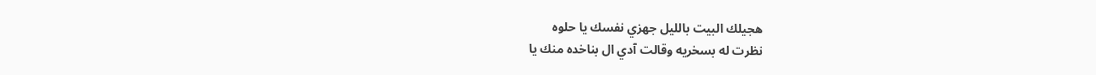هجيلك البيت بالليل جهزي نفسك يا حلوه
نظرت له بسخريه وقالت آدي ال بناخده منك يا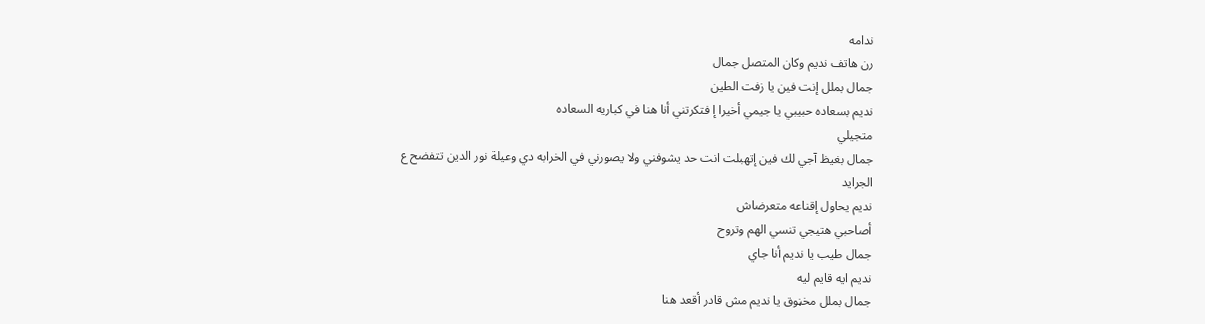ندامه
رن هاتف نديم وكان المتصل جمال
جمال بملل إنت فين يا زفت الطين
نديم بسعاده حبيبي يا جيمي أخيرا إ فتكرتني أنا هنا في كباريه السعاده
متجيلي
جمال بغيظ آجي لك فين إتهبلت انت حد يشوفني ولا يصورني في الخرابه دي وعيلة نور الدين تتفضح ع الجرايد
نديم يحاول إقناعه متعرضاش
أصاحبي هتيجي تنسي الهم وتروح
جمال طيب يا نديم أنا جاي
نديم ايه قايم ليه
جمال بملل مخڼوق يا نديم مش قادر أقعد هنا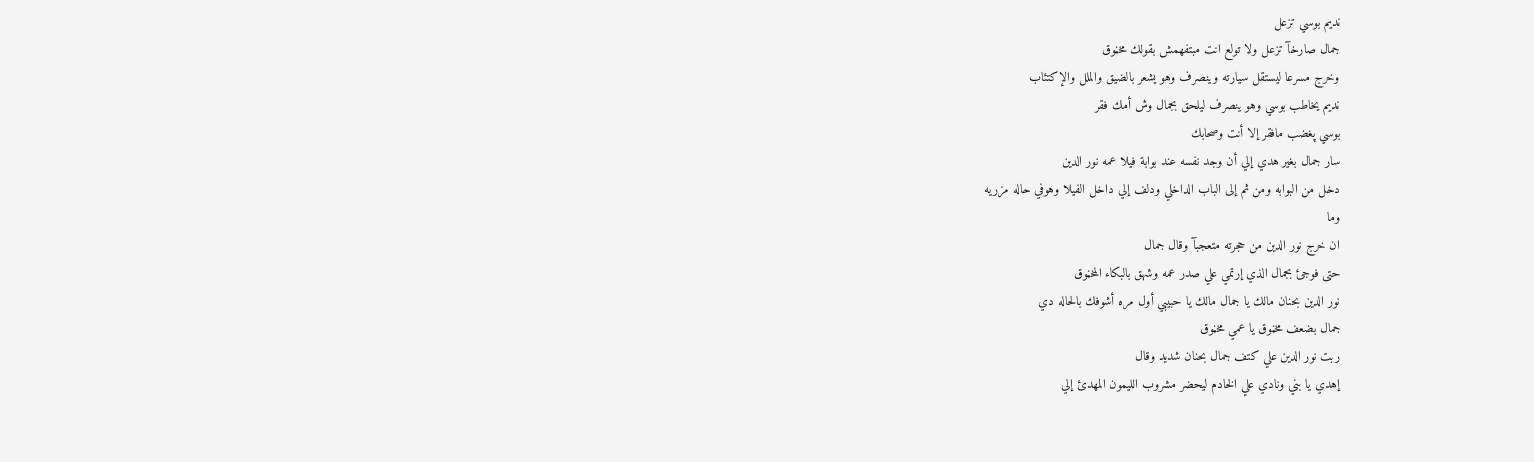نديم بوسي تزعل
جمال صارخآ تزعل ولا تولع انت مبتفهمش بقولك مخڼوق
وخرج مسرعا ليستقل سيارته وينصرف وهو يشعر بالضيق والملل والإكتئاب
نديم يخاطب بوسي وهو ينصرف ليلحق بجمال وش أمك فقر
بوسي پغضب مافقر إلا أنت وصحابك
سار جمال بغير هدي إلي أن وجد نفسه عند بوابة فيلا عمه نور الدين
دخل من البوابه ومن ثم إلى الباب الداخلي ودلف إلي داخل الفيلا وهوفي حاله مزريه
وما
ان خرج نور الدين من حجرته متعجبآ وقال جمال
حتى فوجئ بجمال الذي إرتمي علي صدر عمه وشهق بالبكاء المخڼوق
نور الدين بحنان مالك يا جمال مالك يا حبيبي أول مره أشوفك بالحاله دي
جمال بضعف مخڼوق يا عمي مخڼوق
ربت نور الدين علي كتف جمال بحنان شديد وقال
إهدي يا بني ونادي علي الخادم ليحضر مشروب الليمون المهدئ إلي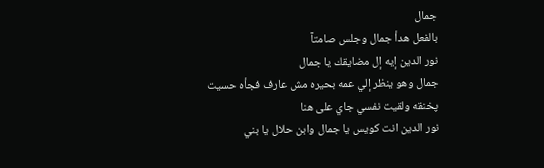جمال
بالفعل هدأ جمال وجلس صامتآ
نور الدين إيه إل مضايقك يا جمال
جمال وهو ينظر إلي عمه بحيره مش عارف فجأه حسيت
پخنقه ولقيت نفسي جاي على هنا
نور الدين انت كويس يا جمال وابن حلال يا بني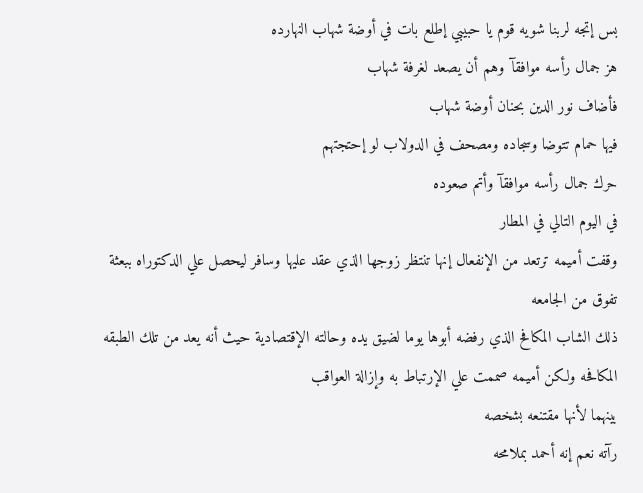بس إتجه لربنا شويه قوم يا حبيبي إطلع بات في أوضة شهاب النهارده
هز جمال رأسه موافقآ وهم أن يصعد لغرفة شهاب
فأضاف نور الدين بحنان أوضة شهاب
فيها حمام تتوضا وسجاده ومصحف في الدولاب لو إحتجتهم
حرك جمال رأسه موافقآ وأتم صعوده
في اليوم التالي في المطار
وقفت أميمه ترتعد من الإنفعال إنها تنتظر زوجها الذي عقد عليها وسافر ليحصل علي الدكتوراه ببعثة تفوق من الجامعه
ذلك الشاب المكافح الذي رفضه أبوها يوما لضيق يده وحالته الإقتصادية حيث أنه يعد من تلك الطبقه المكافحه ولكن أميمه صممت علي الإرتباط به وإزالة العواقب
بينهما لأنها مقتنعه بشخصه
رآته نعم إنه أحمد بملامحه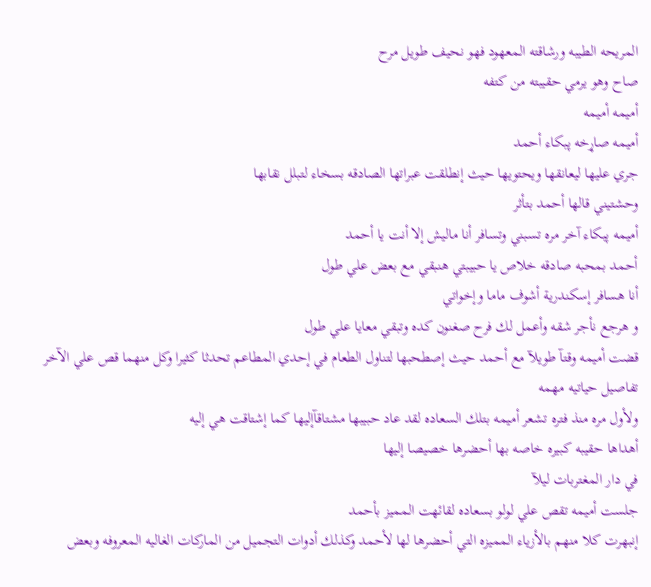المريحه الطيبه ورشاقته المعهود فهو نحيف طويل مرح
صاح وهو يرمي حقيبته من كتفه
أميمه أميمه
أميمه صاړخه پبكاء أحمد
جري عليها ليعانقها ويحتويها حيث إنطلقت عبراتها الصادقه بسخاء لتبلل نقابها
وحشتيني قالها أحمد بتأثر
أميمه پبكاء آخر مره تسبني وتسافر أنا ماليش إلا أنت يا أحمد
أحمد بمحبه صادقه خلاص يا حبيبتي هنبقي مع بعض علي طول
أنا هسافر إسكندرية أشوف ماما وإخواتي
و هرجع نأجر شقه وأعمل لك فرح صغنون كده وتبقي معايا علي طول
قضت أميمه وقتآ طويلآ مع أحمد حيث إصطحبها لتناول الطعام في إحدي المطاعم تحدثا كثيرا وكل منهما قص علي الآخر تفاصيل حياتيه مهمه
ولأول مره منذ فتره تشعر أميمه بتلك السعاده لقد عاد حبيبها مشتاقآإليها كما إشتاقت هي إليه
أهداها حقيبه كبيره خاصه بها أحضرها خصيصا إليها
في دار المغتربات ليلآ
جلست أميمه تقص علي لولو بسعاده لقائهت المميز بأحمد
إنبهرت كلا منهم بالأزياء المميزه التي أحضرها لها لأحمد وكذلك أدوات التجميل من الماركات الغاليه المعروفه وبعض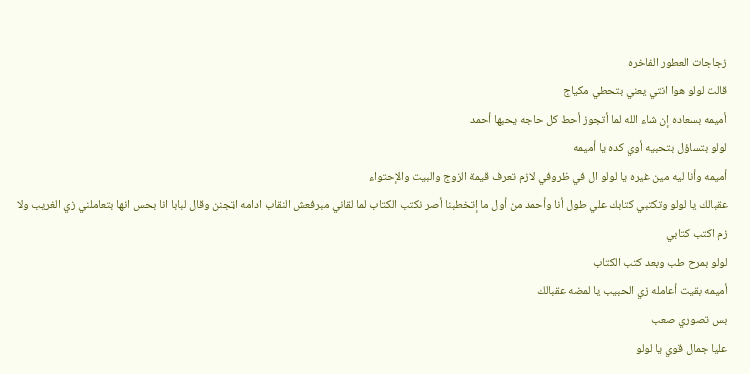زجاجات العطور الفاخره
قالت لولو هوا انتي يعني بتحطي مكياج
أميمه بسعاده إن شاء الله لما أتجوز أحط كل حاجه يحبها أحمد
لولو بتساؤل بتحبيه أوي كده يا أميمه
أميمه وأنا ليه مين غيره يا لولو ال في ظروفي لازم تعرف قيمة الزوج والبيت والإحتواء
عقبالك يا لولو وتكتبي كتابك علي طول أنا وأحمد من أول ما إتخطبنا أصر نكتب الكتاب لما لقاني مبرفعش النقاب ادامه اټجنن وقال لبابا انا بحس انها بتعاملني زي الغريب ولا زم اكتب كتابي
لولو بمرح طب وبعد كتب الكتاب
أميمه بقيت أعامله زي الحبيب يا لمضه عقبالك
بس تصوري صعب
عليا جمال قوي يا لولو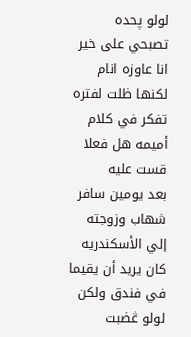لولو پحده تصبحي على خير انا عاوزه انام
لكنها ظلت لفتره تفكر في كلام أميمه هل فعلا قست عليه
بعد يومين سافر شهاب وزوجته إلي الأسكندريه
كان يريد أن يقيما في فندق ولكن لولو ڠضبت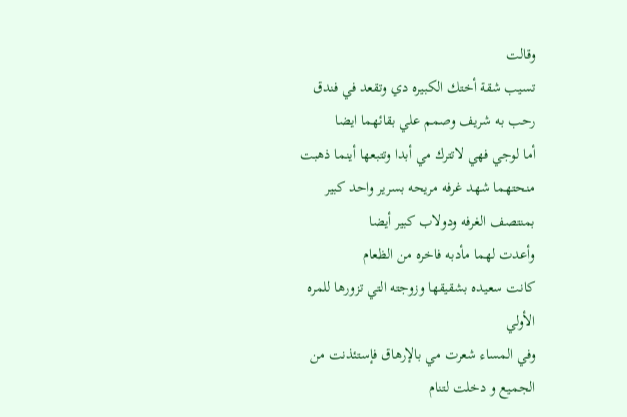وقالت
تسيب شقة أختك الكبيره دي وتقعد في فندق
رحب به شريف وصمم علي بقائهما ايضا
أما لوجي فهي لاتترك مي أبدا وتتبعها أينما ذهبت
منحتهما شهد غرفه مريحه بسرير واحد كبير بمنتصف الغرفه ودولاب كبير أيضا
وأعدت لهما مأدبه فاخره من الظعام
كانت سعيده بشقيقها وزوجته التي تزورها للمره الأولي
وفي المساء شعرت مي بالإرهاق فإستئذنت من الجميع و دخلت لتنام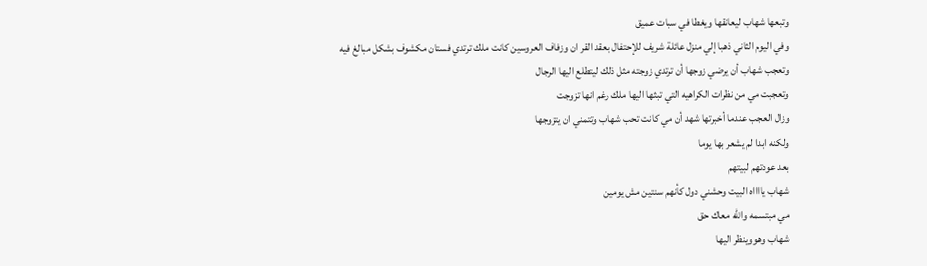وتبعها شهاب ليعانقها ويغطا في سبات عميق
وفي اليوم الثاني ذهبا إلي منزل عائلة شريف للإحتفال بعقد القر ان وزفاف العروسين كانت ملك ترتدي فستان مكشوف بشكل مبالغ فيه
وتعجب شهاب أن يرضي زوجها أن ترتدي زوجته مثل ذلك ليتطلع اليها الرجال
وتعجبت مي من نظرات الكراهيه التي تبثها اليها ملك رغم انها تزوجت
وزال العجب عندما أخبرتها شهد أن مي كانت تحب شهاب وتتمني ان يتزوجها
ولكنه ابدا لم يشعر بها يوما
بعد عودتهم لبيتهم
شهاب يااااه البيت وحشني دول كأنهم سنتين مش يومين
مي مبتسمه والله معاك حق
شهاب وهووينظر اليها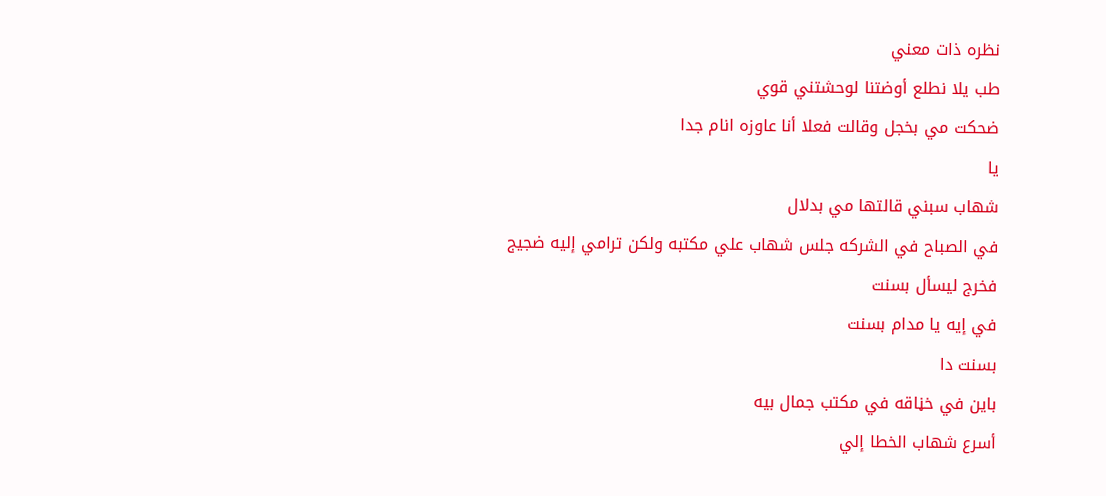نظره ذات معني
طب يلا نطلع أوضتنا لوحشتني قوي
ضحكت مي بخجل وقالت فعلا أنا عاوزه انام جدا
يا
شهاب سبني قالتها مي بدلال
في الصباح في الشركه جلس شهاب علي مكتبه ولكن ترامي إليه ضجيج
فخرج ليسأل بسنت
في إيه يا مدام بسنت
بسنت دا
باين في خڼاقه في مكتب جمال بيه
أسرع شهاب الخطا إلي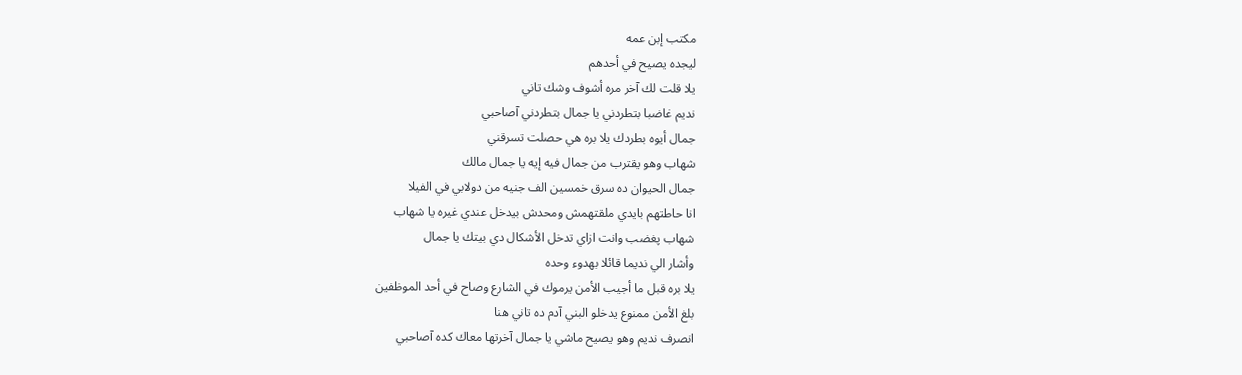مكتب إبن عمه
ليجده يصيح في أحدهم
يلا قلت لك آخر مره أشوف وشك تاني
نديم غاضبا بتطردني يا جمال بتطردني آصاحبي
جمال أيوه بطردك يلا بره هي حصلت تسرقني
شهاب وهو يقترب من جمال فيه إيه يا جمال مالك
جمال الحيوان ده سرق خمسين الف جنيه من دولابي في الفيلا
انا حاطتهم بايدي ملقتهمش ومحدش بيدخل عندي غيره يا شهاب
شهاب پغضب وانت ازاي تدخل الأشكال دي بيتك يا جمال
وأشار الي نديما قائلا بهدوء وحده
يلا بره قبل ما أجيب الأمن يرموك في الشارع وصاح في أحد الموظفين
بلغ الأمن ممنوع يدخلو البني آدم ده تاني هنا
انصرف نديم وهو يصيح ماشي يا جمال آخرتها معاك كده آصاحبي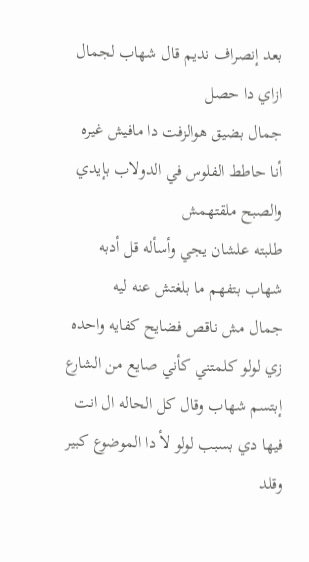بعد إنصراف نديم قال شهاب لجمال ازاي دا حصل
جمال بضيق هوالزفت دا مافيش غيره
أنا حاطط الفلوس في الدولاب بإيدي
والصبح ملقتهمش
طلبته علشان يجي وأسأله قل أدبه
شهاب بتفهم ما بلغتش عنه ليه
جمال مش ناقص فضايح كفايه واحده زي لولو كلمتني كأني صايع من الشارع
إبتسم شهاب وقال كل الحاله ال انت فيها دي بسبب لولو لأ دا الموضوع كبير
وقلد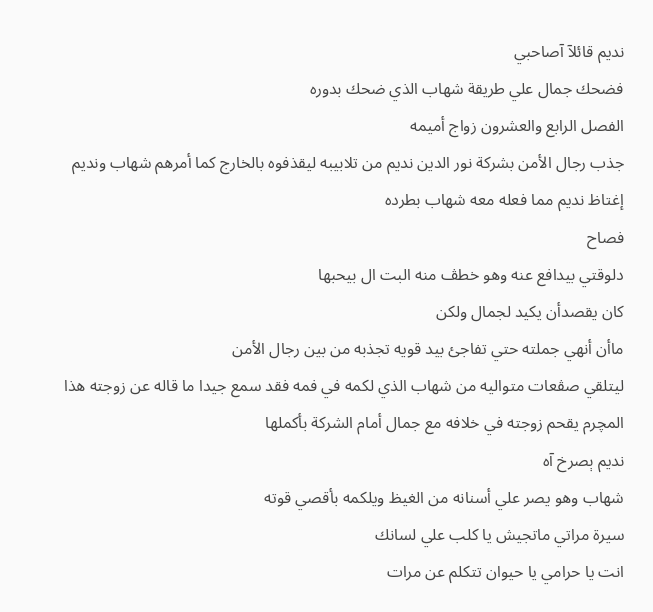نديم قائلآ آصاحبي
فضحك جمال علي طريقة شهاب الذي ضحك بدوره
الفصل الرابع والعشرون زواج أميمه
جذب رجال الأمن بشركة نور الدين نديم من تلابيبه ليقذفوه بالخارج كما أمرهم شهاب ونديم
إغتاظ نديم مما فعله معه شهاب بطرده
فصاح
دلوقتي بيدافع عنه وهو خطڤ منه البت ال بيحبها
كان يقصدأن يكيد لجمال ولكن
ماأن أنهي جملته حتي تفاجئ بيد قويه تجذبه من بين رجال الأمن
ليتلقي صڤعات متواليه من شهاب الذي لكمه في فمه فقد سمع جيدا ما قاله عن زوجته هذا المچرم يقحم زوجته في خلافه مع جمال أمام الشركة بأكملها
نديم ېصرخ آه
شهاب وهو يصر علي أسنانه من الغيظ ويلكمه بأقصي قوته
سيرة مراتي ماتجيش يا كلب علي لسانك
انت يا حرامي يا حيوان تتكلم عن مرات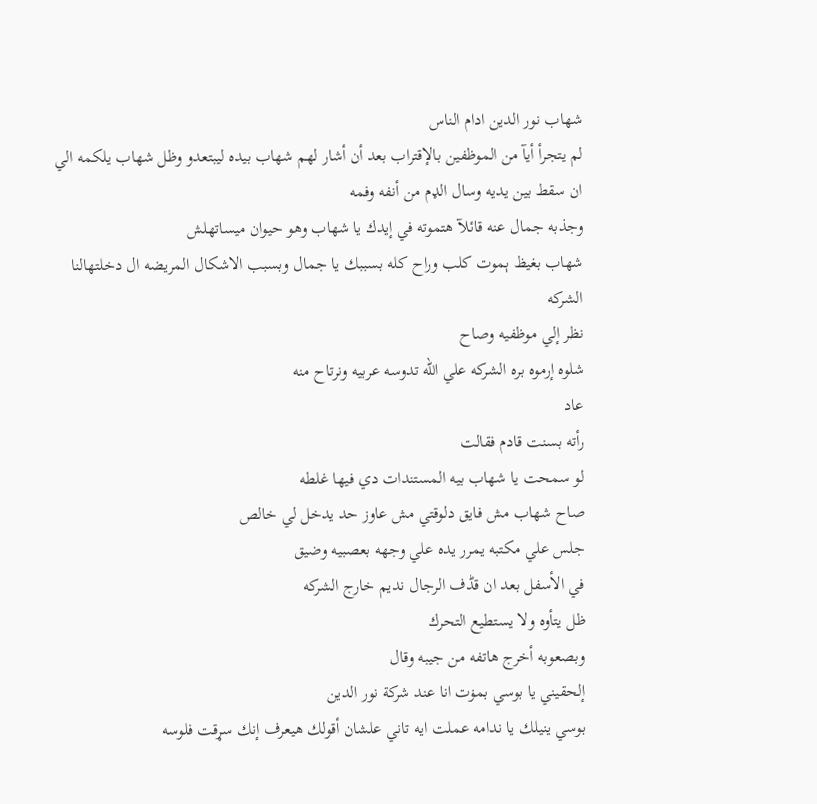شهاب نور الدين ادام الناس
لم يتجرأ أيآ من الموظفين بالإقتراب بعد أن أشار لهم شهاب بيده ليبتعدو وظل شهاب يلكمه الي ان سقط بين يديه وسال الډم من أنفه وفمه
وجذبه جمال عنه قائلآ هتموته في إيدك يا شهاب وهو حيوان ميساتهلش
شهاب بغيظ ېموت كلب وراح كله بسببك يا جمال وبسبب الاشكال المريضه ال دخلتهالنا الشركه
نظر إلي موظفيه وصاح
شلوه إرموه بره الشركه علي الله تدوسه عربيه ونرتاح منه
عاد
رأته بسنت قادم فقالت
لو سمحت يا شهاب بيه المستندات دي فيها غلطه
صاح شهاب مش فايق دلوقتي مش عاوز حد يدخل لي خالص
جلس علي مكتبه يمرر يده علي وجهه بعصبيه وضيق
في الأسفل بعد ان قڈف الرجال نديم خارج الشركه
ظل يتأوه ولا يستطيع التحرك
وبصعوبه أخرج هاتفه من جيبه وقال
إلحقيني يا بوسي بمۏت انا عند شركة نور الدين
بوسي ينيلك يا ندامه عملت ايه تاني علشان أقولك هيعرف إنك سړقت فلوسه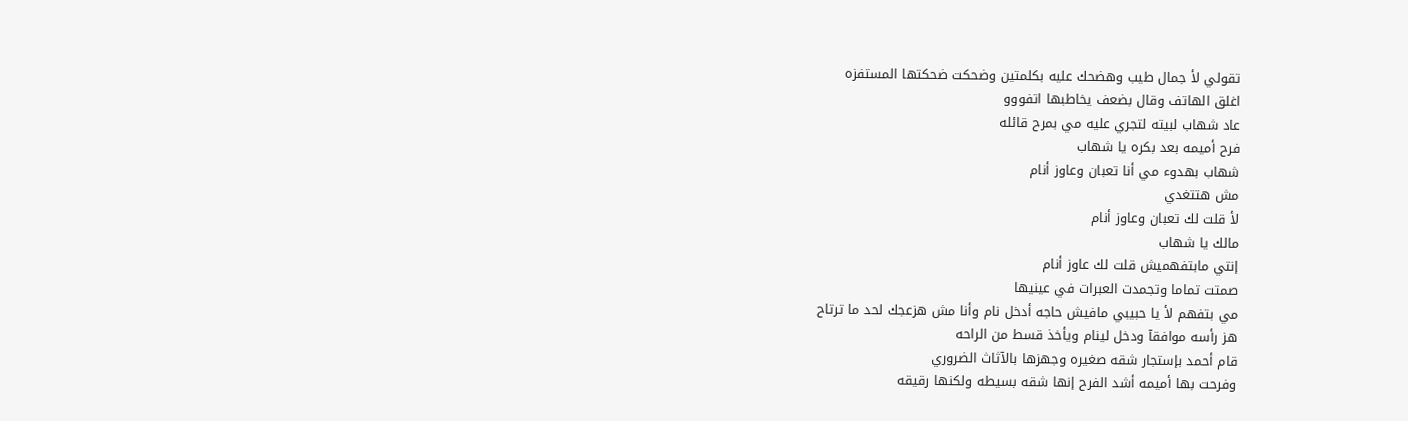تقولي لأ جمال طيب وهضحك عليه بكلمتين وضحكت ضحكتها المستفزه
اغلق الهاتف وقال بضعف يخاطبها اتفووو
عاد شهاب لبيته لتجري عليه مي بمرح قائله
فرح أميمه بعد بكره يا شهاب
شهاب بهدوء مي أنا تعبان وعاوز أنام
مش هتتغدي
لأ قلت لك تعبان وعاوز أنام
مالك يا شهاب
إنتي مابتفهميش قلت لك عاوز أنام
صمتت تماما وتجمدت العبرات في عينيها
مي بتفهم لأ يا حبيبي مافيش حاجه أدخل نام وأنا مش هزعجك لحد ما ترتاح
هز رأسه موافقآ ودخل لينام ويأخذ قسط من الراحه
قام أحمد بإستجار شقه صغيره وجهزها بالآثاث الضروري
وفرحت بها أميمه أشد الفرح إنها شقه بسيطه ولكنها رقيقه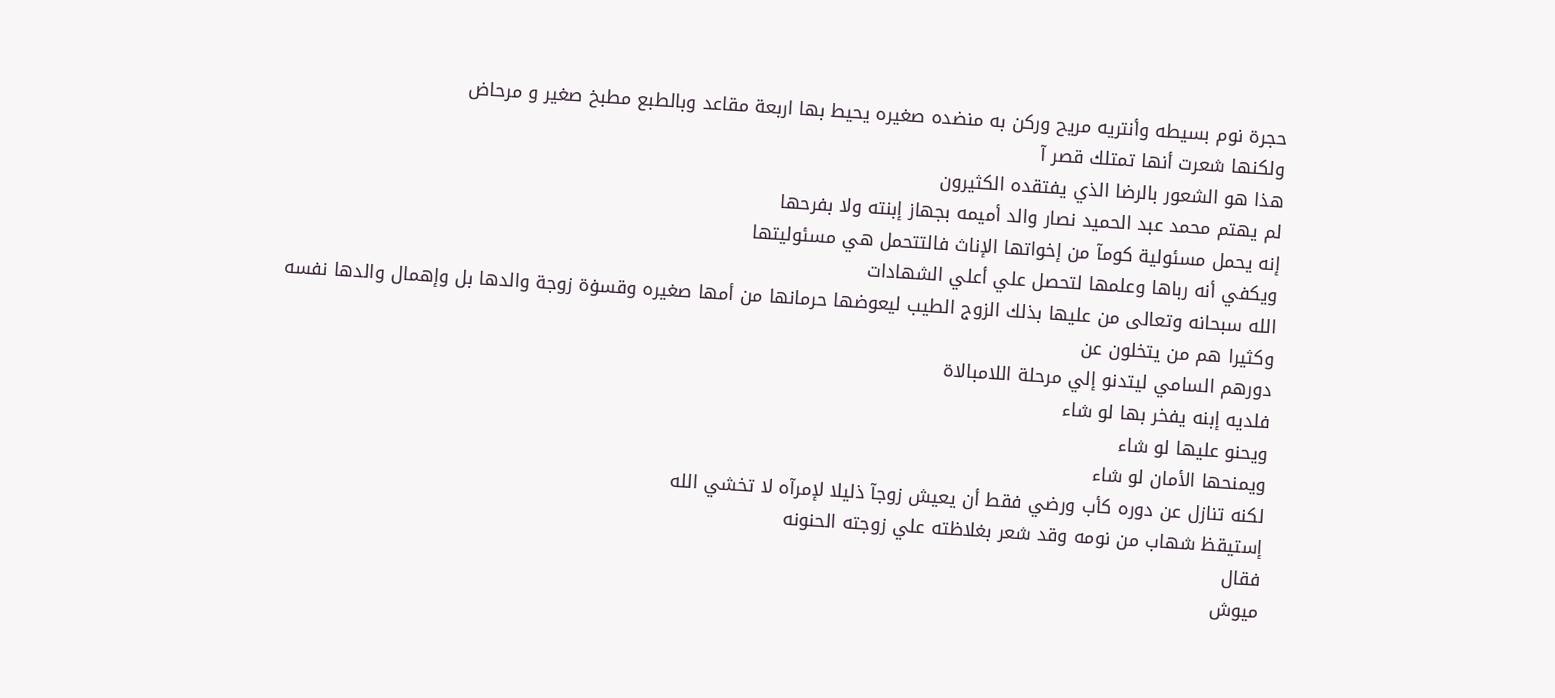حجرة نوم بسيطه وأنتريه مريح وركن به منضده صغيره يحيط بها اربعة مقاعد وبالطبع مطبخ صغير و مرحاض
ولكنها شعرت أنها تمتلك قصر آ
هذا هو الشعور بالرضا الذي يفتقده الكثيرون
لم يهتم محمد عبد الحميد نصار والد أميمه بجهاز إبنته ولا بفرحها
إنه يحمل مسئولية كومآ من إخواتها الإناث فالتتحمل هي مسئوليتها
ويكفي أنه رباها وعلمها لتحصل علي أعلي الشهادات
الله سبحانه وتعالى من عليها بذلك الزوج الطيب ليعوضها حرمانها من أمها صغيره وقسۏة زوجة والدها بل وإهمال والدها نفسه
وكثيرا هم من يتخلون عن
دورهم السامي ليتدنو إلي مرحلة اللامبالاة
فلديه إبنه يفخر بها لو شاء
ويحنو عليها لو شاء
ويمنحها الأمان لو شاء
لكنه تنازل عن دوره كأب ورضي فقط أن يعيش زوجآ ذليلا لإمرآه لا تخشي الله
إستيقظ شهاب من نومه وقد شعر بغلاظته علي زوجته الحنونه
فقال
ميوش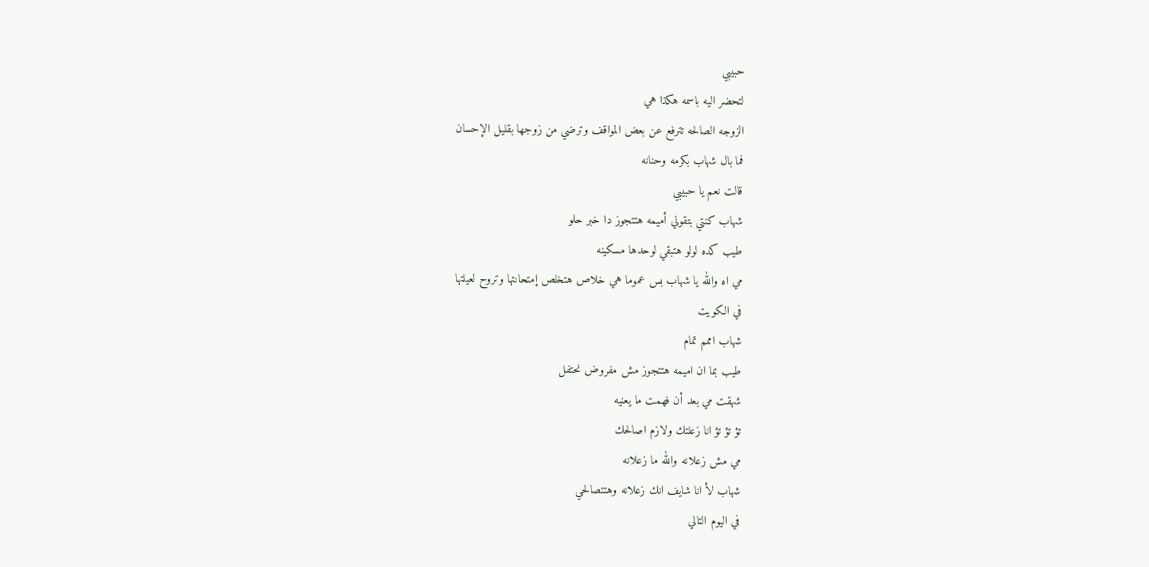حبيبي
لتحضر اليه باسمه هكذا هي
الزوجه الصالحه تترفع عن بعض المواقف وترضي من زوجها بقليل الإحسان
فما بال شهاب بكرمه وحنانه
قالت نعم يا حبيبي
شهاب كنتي بتقولي أميمه هتتجوز دا خبر حلو
طيب كده لولو هتبقي لوحدها مسكينه
مي اه والله يا شهاب بس عموما هي خلاص هتخلص إمتحانتها وتروح لعيلتها
في الكويت
شهاب اممم تمام
طيب بما ان اميمه هتتجوز مش مفروض نحتفل
شهقت مي بعد أن فهمت ما يعنيه
تؤ تؤ تؤ انا زعلتك ولازم اصالحك
مي مش زعلانه والله ما زعلانه
شهاب لأ انا شايف انك زعلانه وهتتصالحي
في اليوم التالي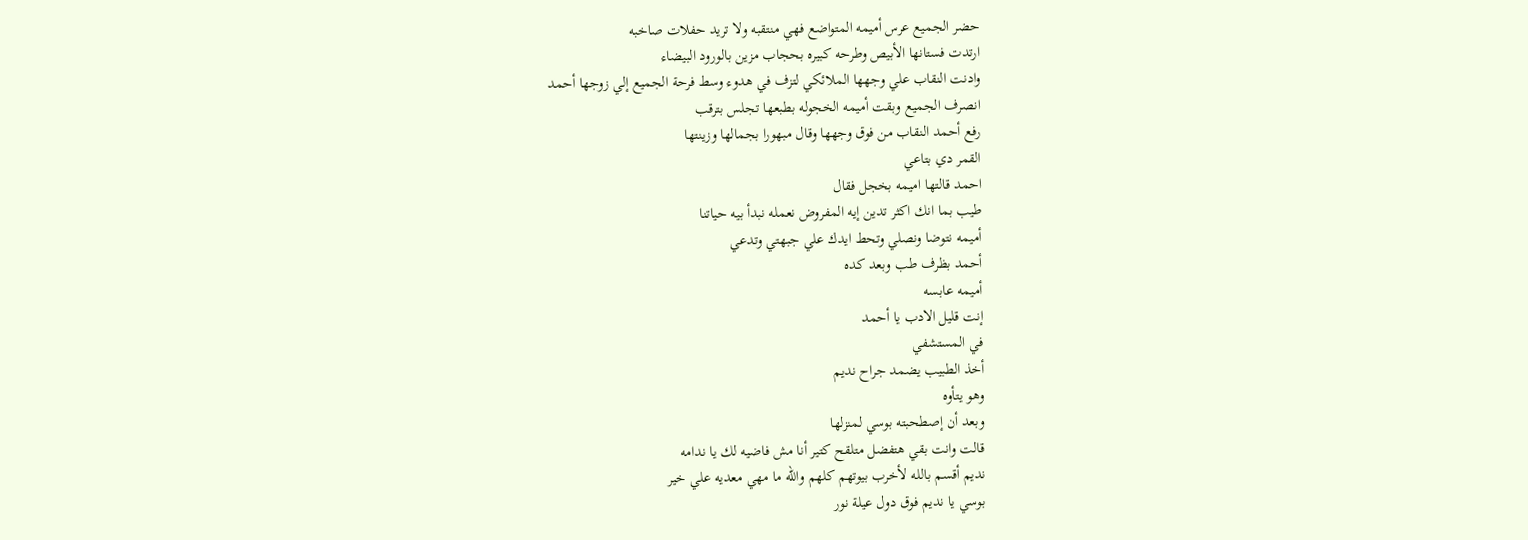حضر الجميع عرس أميمه المتواضع فهي منتقبه ولا تريد حفلات صاخبه
ارتدت فستانها الأبيص وطرحه كبيره بحجاب مزين بالورود البيضاء
وادنت النقاب علي وجهها الملائكي لتزف في هدوء وسط فرحة الجميع إلي زوجها أحمد
انصرف الجميع وبقت أميمه الخجوله بطبعها تجلس بترقب
رفع أحمد النقاب من فوق وجهها وقال مبهورا بجمالها وزينتها
القمر دي بتاعي
احمد قالتها اميمه بخجل فقال
طيب بما انك اكثر تدين إيه المفروض نعمله نبدأ بيه حياتنا
أميمه نتوضا ونصلي وتحط ايدك علي جبهتي وتدعي
أحمد بظرف طب وبعد كده
أميمه عابسه
إنت قليل الادب يا أحمد
في المستشفي
أخذ الطبيب يضمد جراح نديم
وهو يتأوه
وبعد أن إصطحبته بوسي لمنزلها
قالت وانت بقي هتفضل متلقح كتير أنا مش فاضيه لك يا ندامه
نديم أقسم بالله لأخرب بيوتهم كلهم والله ما مهي معديه علي خير
بوسي يا نديم فوق دول عيلة نور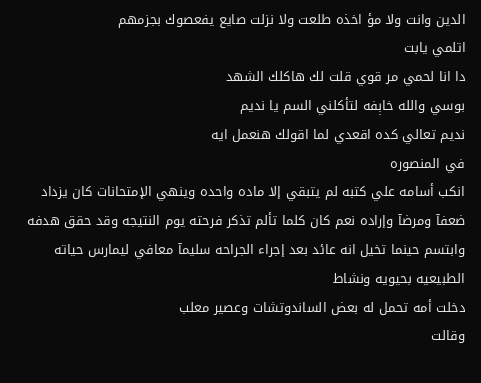الدين وانت ولا مؤ اخذه طلعت ولا نزلت صايع يفعصوك بجزمهم
اتلمي يابت
دا انا لحمي مر قوي قلت لك هاكلك الشهد
بوسي والله خاېفه لتأكلني السم يا نديم
نديم تعالي كده اقعدي لما اقولك هنعمل ايه
في المنصوره
انكب أسامه علي كتبه لم يتبقي إلا ماده واحده وينهي الإمتحانات كان يزداد ضعفآ ومرضآ وإراده نعم كان كلما تألم تذكر فرحته يوم النتيجه وقد حقق هدفه
وابتسم حينما تخيل انه عائد بعد إجراء الجراحه سليمآ معافي ليمارس حياته الطبيعيه بحيويه ونشاط
دخلت أمه تحمل له بعض الساندوتشات وعصير معلب
وقالت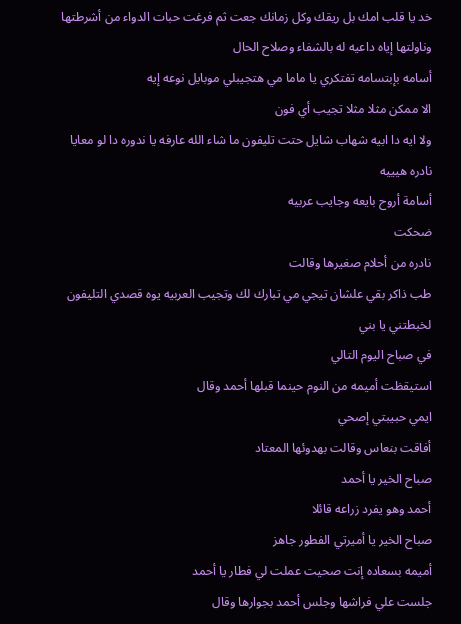خد يا قلب امك بل ريقك وكل زمانك جعت ثم فرغت حبات الدواء من أشرطتها وناولتها إياه داعيه له بالشفاء وصلاح الحال
أسامه بإبتسامه تفتكري يا ماما مي هتجيبلي موبايل نوعه إيه
الا ممكن مثلا مثلا تجيب أي فون
ولا ايه دا ابيه شهاب شايل حتت تليفون ما شاء الله عارفه يا ندوره دا لو معايا
نادره هيييه
أسامة أروح بايعه وجايب عربيه
ضحكت
نادره من أحلام صغيرها وقالت
طب ذاكر بقي علشان تيجي مي تبارك لك وتجيب العربيه يوه قصدي التليفون لخبطتني يا بني
في صباح اليوم التالي
استيقظت أميمه من النوم حينما قبلها أحمد وقال
ايمي حبيبتي إصحي
أفاقت بنعاس وقالت بهدوئها المعتاد
صباح الخير يا أحمد
أحمد وهو يفرد زراعه قائلا
صباح الخير يا أميرتي الفطور جاهز
أميمه بسعاده إنت صحيت عملت لي فطار يا أحمد
جلست علي فراشها وجلس أحمد بجوارها وقال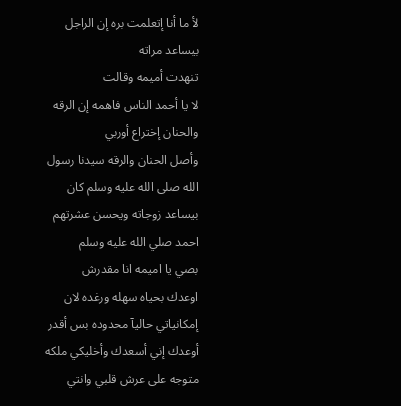لأ ما أنا إتعلمت بره إن الراجل بيساعد مراته
تنهدت أميمه وقالت
لا يا أحمد الناس فاهمه إن الرقه والحنان إختراع أوربي
وأصل الحنان والرقه سيدنا رسول الله صلى الله عليه وسلم كان بيساعد زوجاته ويحسن عشرتهم
احمد صلي الله عليه وسلم
بصي يا اميمه انا مقدرش
اوعدك بحياه سهله ورغده لان إمكانياتي حاليآ محدوده بس أقدر أوعدك إني أسعدك وأخليكي ملكه متوجه على عرش قلبي وانتي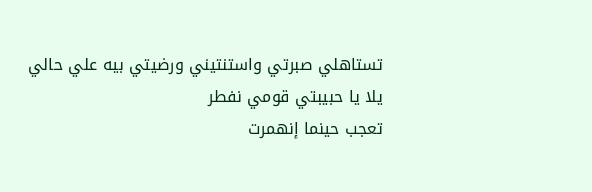تستاهلي صبرتي واستنتيني ورضيتي بيه علي حالي
يلا يا حبيبتي قومي نفطر
تعجب حينما إنهمرت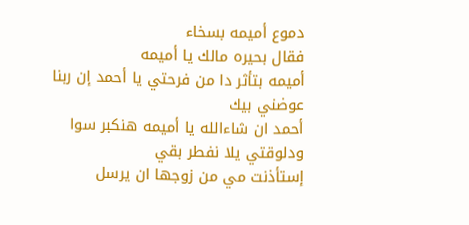دموع أميمه بسخاء
فقال بحيره مالك يا أميمه
أميمه بتأثر دا من فرحتي يا أحمد إن ربنا عوضني بيك
أحمد ان شاءالله يا أميمه هنكبر سوا
ودلوقتي يلا نفطر بقي
إستأذنت مي من زوجها ان يرسل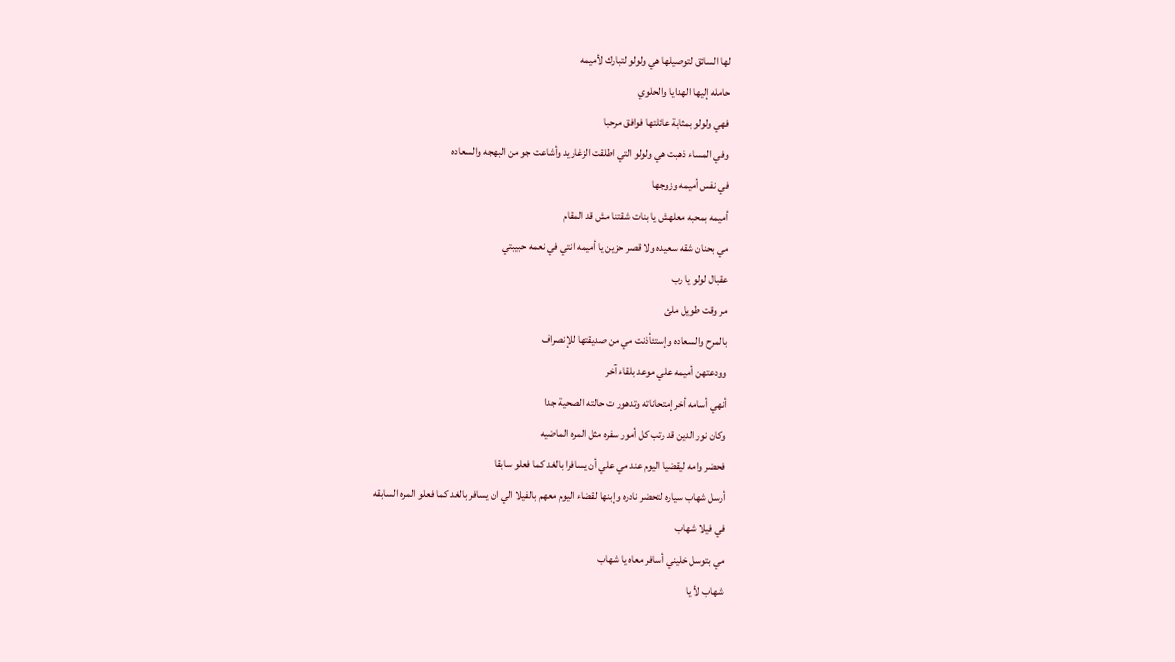لها السائق لتوصيلها هي ولولو لتبارك لأميمه
حامله إليها الهدايا والحلوي
فهي ولولو بمثابة عائلتها فوافق مرحبا
وفي المساء ذهبت هي ولولو التي اطلقت الزغاريد وأشاعت جو من البهجه والسعاده
في نفس أميمه وزوجها
أميمه بمحبه معلهش يا بنات شقتنا مش قد المقام
مي بحنان شقه سعيده ولا قصر حزين يا أميمه انتي في نعمه حبيبتي
عقبال لولو يا رب
مر وقت طويل ملئ
بالمرح والسعاده وإستئأذنت مي من صديقتها للإنصراف
وودعتهن أميمه علي موعد بلقاء آخر
أنهي أسامه أخر إمتحاناته وتدهور ت حالته الصحية جدا
وكان نور الدين قد رتب كل أمور سفره مثل المره الماضيه
فحضر وامه ليقضيا اليوم عند مي علي أن يسافرا بالغد كما فعلو سابقا
أرسل شهاب سياره لتحضر نادره وإبنها لقضاء اليوم معهم بالفيلا الي ان يسافر بالغد كما فعلو المره السابقه
في فيلا شهاب
مي بتوسل خليني أسافر معاه يا شهاب
شهاب لأ يا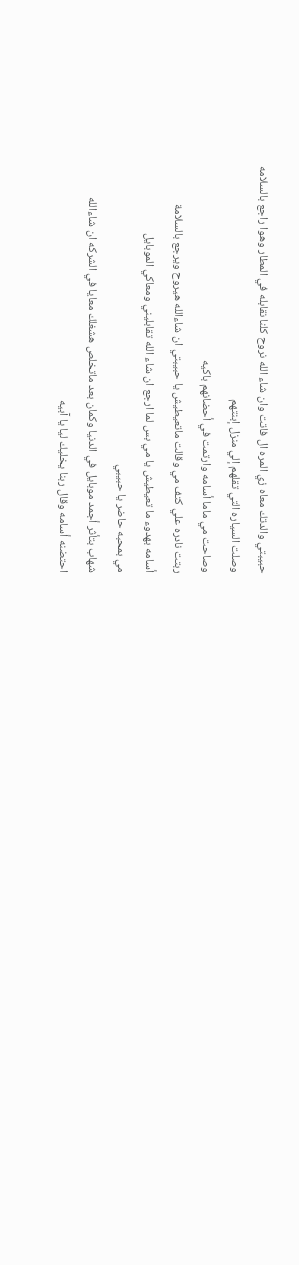حبيبتي والدتك معاه زي المره ال فاتت وان شاء الله نروح كلنا نقابله في المطار وهوا راجع بالسلامه
وصلت السياره التي تقلهم إلي منزل إبنتهم
وصاحت مي ماما أسامه وارتمت في أحضانهم باكيه
ربتت نادره علي كتف مي وقالت ماتعيطيش يا حبيبتي ان شاءالله هيروح ويرجع بالسلامة
أسامه بهدوء ما تعيطيش يا مي بس لما ارجع ان شاء الله تقابليني ومعاكي الموبايل
مي بمحبه حاضر يا حبيبي
شهاب بتأثر أجمد موبايل في الدنيا وكمان بعد ماتخلص هشغلك معايا في الشركه ان شاءالله
احتضنه أسامه وقال ربنا يخليك ليا يا آبيه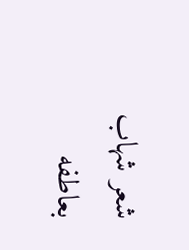شعر شهاب بعاطفه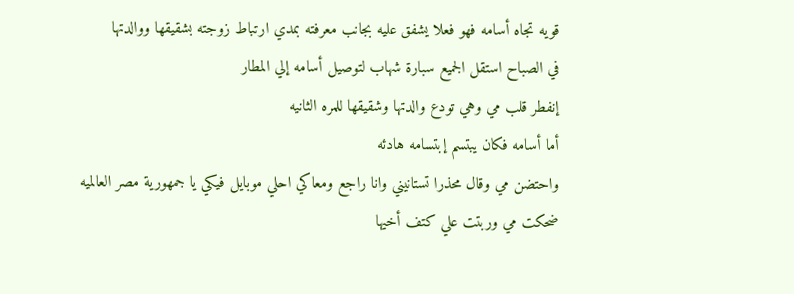قويه تجاه أسامه فهو فعلا يشفق عليه بجانب معرفته بمدي ارتباط زوجته بشقيقها ووالدتها
في الصباح استقل الجميع سبارة شهاب لتوصيل أسامه إلي المطار
إنفطر قلب مي وهي تودع والدتها وشقيقها للمره الثانيه
أما أسامه فكان يبتسم إبتسامه هادئه
واحتضن مي وقال محذرا تستانيني وانا راجع ومعاكي احلي موبايل فيكي يا جمهورية مصر العالميه
ضحكت مي وربتت علي كتف أخيها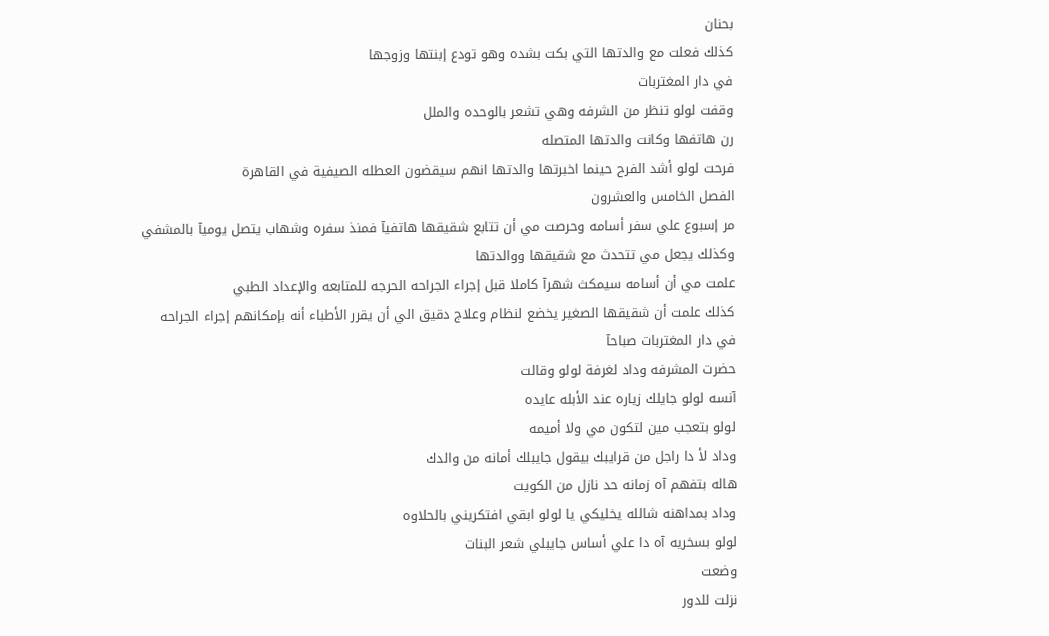بحنان
كذلك فعلت مع والدتها التي بكت بشده وهو تودع إبنتها وزوجها
في دار المغتربات
وقفت لولو تنظر من الشرفه وهي تشعر بالوحده والملل
رن هاتفها وكانت والدتها المتصله
فرحت لولو أشد الفرح حينما اخبرتها والدتها انهم سيقضون العطله الصيفية في القاهرة
الفصل الخامس والعشرون
مر إسبوع علي سفر أسامه وحرصت مي أن تتابع شقيقها هاتفيآ فمنذ سفره وشهاب يتصل يوميآ بالمشفي وكذلك يجعل مي تتحدث مع شقيقها ووالدتها
علمت مي أن أسامه سيمكث شهرآ كاملا قبل إجراء الجراحه الحرجه للمتابعه والإعداد الطبي
كذلك علمت أن شقيقها الصغير يخضع لنظام وعلاج دقيق الي أن يقرر الأطباء أنه بإمكانهم إجراء الجراحه
في دار المغتربات صباحآ
حضرت المشرفه وداد لغرفة لولو وقالت
آنسه لولو جايلك زياره عند الأبله عايده
لولو بتعجب مين لتكون مي ولا أميمه
وداد لأ دا راجل من قرايبك بيقول جايبلك أمانه من والدك
هاله بتفهم آه زمانه حد نازل من الكويت
وداد بمداهنه شالله يخليكي يا لولو ابقي افتكريني بالحلاوه
لولو بسخريه آه دا علي أساس جايبلي شعر البنات
وضعت
نزلت للدور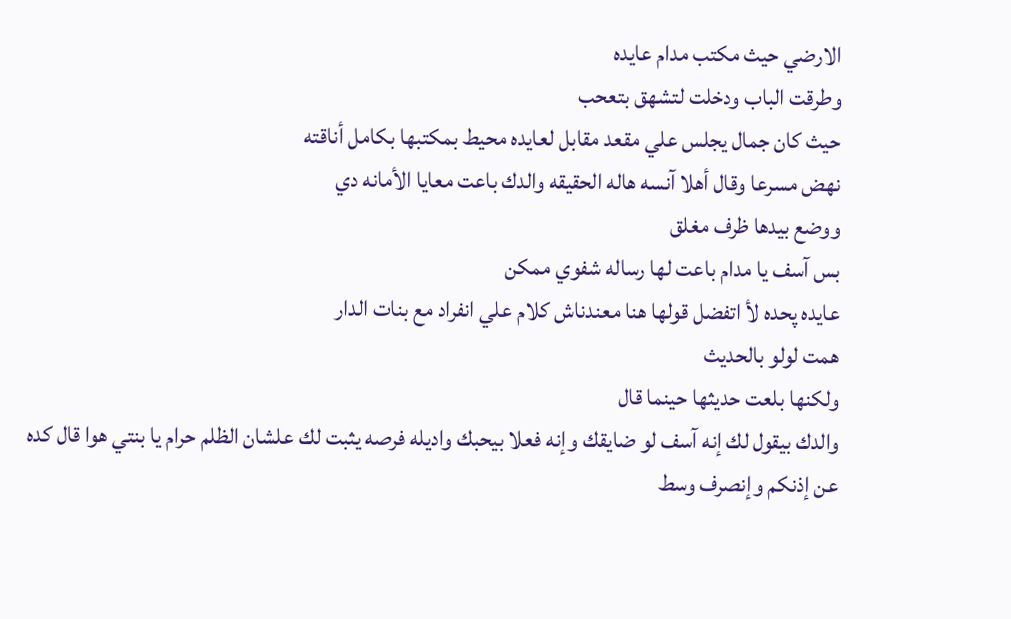الارضي حيث مكتب مدام عايده
وطرقت الباب ودخلت لتشهق بتعحب
حيث كان جمال يجلس علي مقعد مقابل لعايده محيط بمكتبها بكامل أناقته
نهض مسرعا وقال أهلا آنسه هاله الحقيقه والدك باعت معايا الأمانه دي
ووضع بيدها ظرف مغلق
بس آسف يا مدام باعت لها رساله شفوي ممكن
عايده پحده لأ اتفضل قولها هنا معندناش كلام علي انفراد مع بنات الدار
همت لولو بالحديث
ولكنها بلعت حديثها حينما قال
والدك بيقول لك إنه آسف لو ضايقك وإنه فعلا بيحبك واديله فرصه يثبت لك علشان الظلم حرام يا بنتي هوا قال كده
عن إذنكم وإنصرف وسط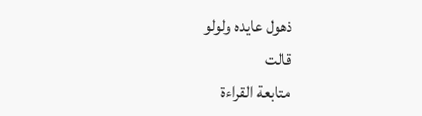ذهول عايده ولولو
قالت
متابعة القراءة